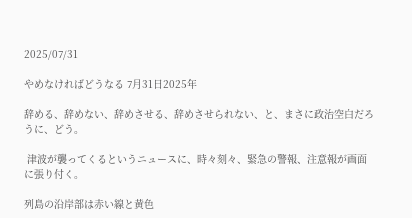2025/07/31

やめなければどうなる 7月31日2025年

辞める、辞めない、辞めさせる、辞めさせられない、と、まさに政治空白だろうに、どう。

 津波が襲ってくるというニュースに、時々刻々、緊急の警報、注意報が画面に張り付く。

列島の沿岸部は赤い線と黄色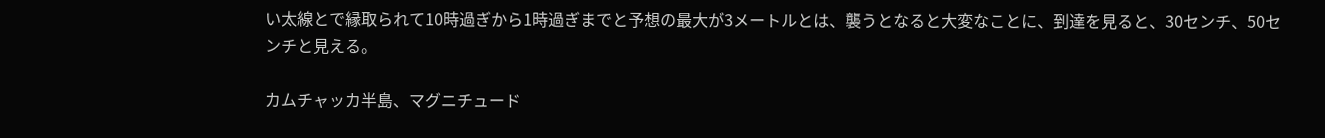い太線とで縁取られて10時過ぎから1時過ぎまでと予想の最大が3メートルとは、襲うとなると大変なことに、到達を見ると、30センチ、50センチと見える。

カムチャッカ半島、マグニチュード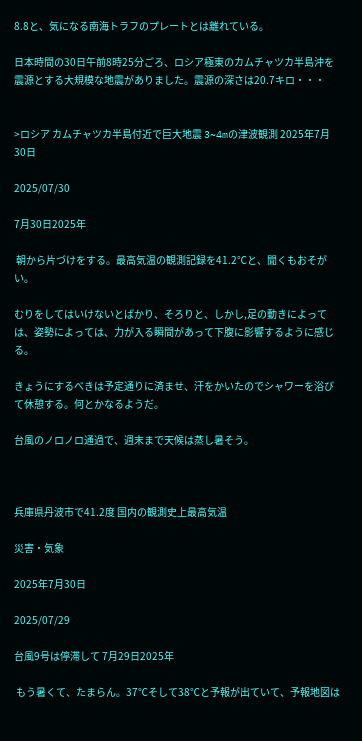8.8と、気になる南海トラフのプレートとは離れている。

日本時間の30日午前8時25分ごろ、ロシア極東のカムチャツカ半島沖を震源とする大規模な地震がありました。震源の深さは20.7キロ・・・


>ロシア カムチャツカ半島付近で巨大地震 3~4mの津波観測 2025年7月30日

2025/07/30

7月30日2025年

 朝から片づけをする。最高気温の観測記録を41.2℃と、聞くもおそがい。

むりをしてはいけないとばかり、そろりと、しかし,足の動きによっては、姿勢によっては、力が入る瞬間があって下腹に影響するように感じる。

きょうにするべきは予定通りに済ませ、汗をかいたのでシャワーを浴びて休憩する。何とかなるようだ。

台風のノロノロ通過で、週末まで天候は蒸し暑そう。



兵庫県丹波市で41.2度 国内の観測史上最高気温

災害・気象

2025年7月30日

2025/07/29

台風9号は停滞して 7月29日2025年

 もう暑くて、たまらん。37℃そして38℃と予報が出ていて、予報地図は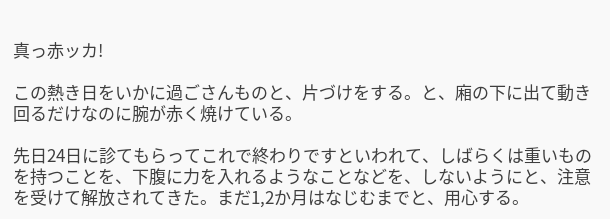真っ赤ッカ!

この熱き日をいかに過ごさんものと、片づけをする。と、廂の下に出て動き回るだけなのに腕が赤く焼けている。

先日24日に診てもらってこれで終わりですといわれて、しばらくは重いものを持つことを、下腹に力を入れるようなことなどを、しないようにと、注意を受けて解放されてきた。まだ1,2か月はなじむまでと、用心する。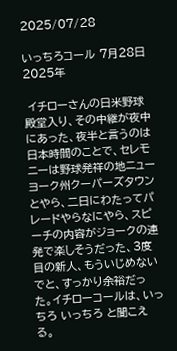2025/07/28

いっちろコール 7月28日2025年

 イチローさんの日米野球殿堂入り、その中継が夜中にあった、夜半と言うのは日本時間のことで、セレモニーは野球発祥の地ニューヨーク州クーパーズタウンとやら、二日にわたってパレードやらなにやら、スピーチの内容がジョークの連発で楽しそうだった、3度目の新人、もういじめないでと、すっかり余裕だった。イチローコールは、いっちろ いっちろ と聞こえる。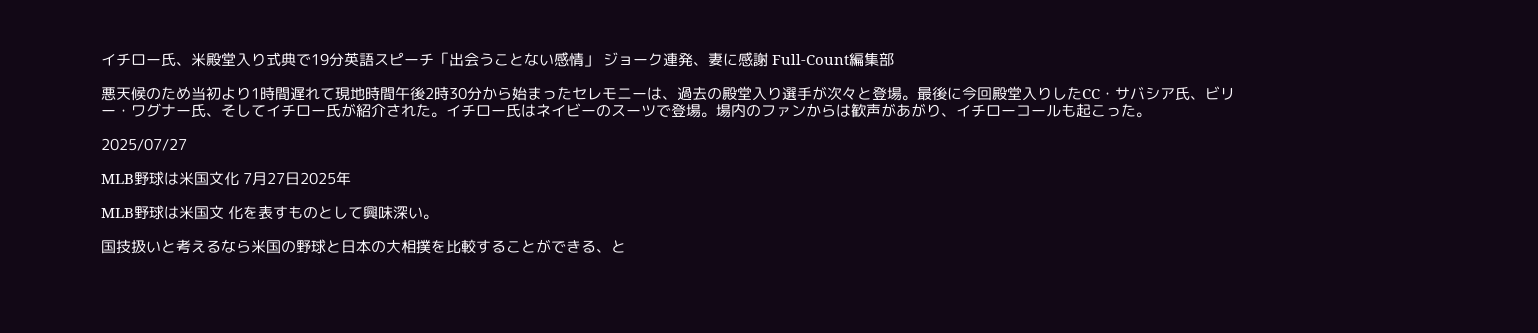イチロー氏、米殿堂入り式典で19分英語スピーチ「出会うことない感情」 ジョーク連発、妻に感謝 Full-Count編集部

悪天候のため当初より1時間遅れて現地時間午後2時30分から始まったセレモニーは、過去の殿堂入り選手が次々と登場。最後に今回殿堂入りしたCC・サバシア氏、ビリー・ワグナー氏、そしてイチロー氏が紹介された。イチロー氏はネイビーのスーツで登場。場内のファンからは歓声があがり、イチローコールも起こった。

2025/07/27

MLB野球は米国文化 7月27日2025年

MLB野球は米国文 化を表すものとして興味深い。

国技扱いと考えるなら米国の野球と日本の大相撲を比較することができる、と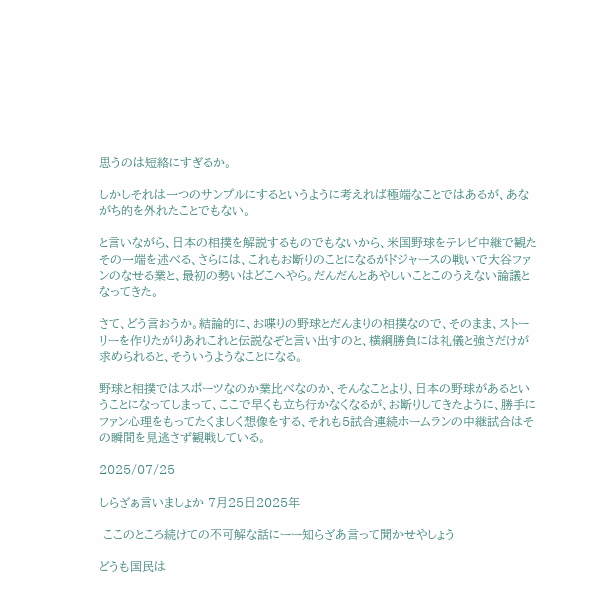思うのは短絡にすぎるか。

しかしそれは一つのサンプルにするというように考えれば極端なことではあるが、あながち的を外れたことでもない。

と言いながら、日本の相撲を解説するものでもないから、米国野球をテレビ中継で観たその一端を述べる、さらには、これもお断りのことになるがドジャースの戦いで大谷ファンのなせる業と、最初の勢いはどこへやら。だんだんとあやしいことこのうえない論議となってきた。

さて、どう言おうか。結論的に、お喋りの野球とだんまりの相撲なので、そのまま、ストーリーを作りたがりあれこれと伝説なぞと言い出すのと、横綱勝負には礼儀と強さだけが求められると、そういうようなことになる。

野球と相撲ではスポーツなのか業比べなのか、そんなことより、日本の野球があるということになってしまって、ここで早くも立ち行かなくなるが、お断りしてきたように、勝手にファン心理をもってたくましく想像をする、それも5試合連続ホームランの中継試合はその瞬間を見逃さず観戦している。

2025/07/25

しらざぁ言いましょか 7月25日2025年

 ここのところ続けての不可解な話にーー知らざあ言って聞かせやしょう

どうも国民は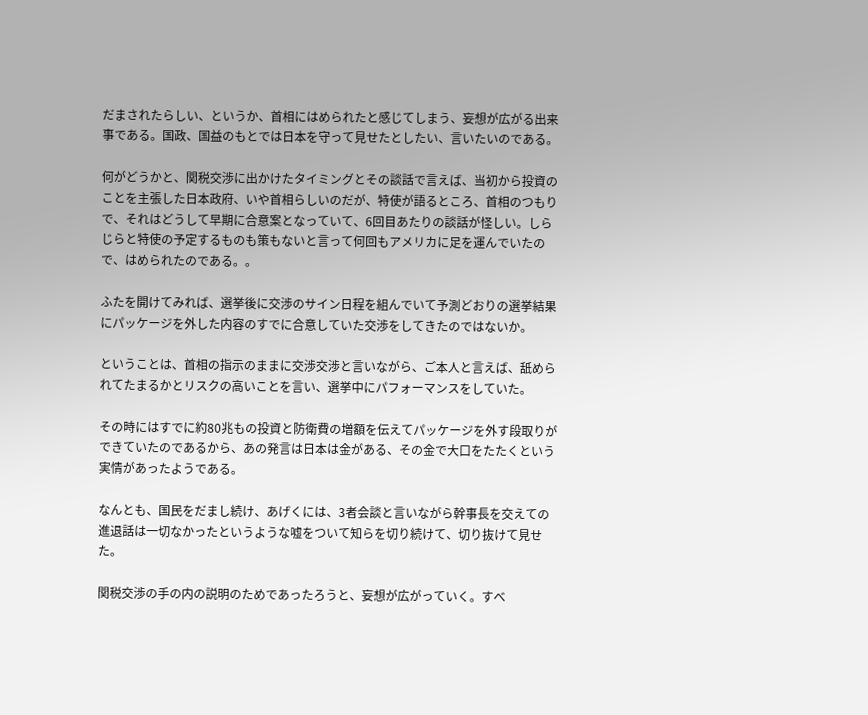だまされたらしい、というか、首相にはめられたと感じてしまう、妄想が広がる出来事である。国政、国益のもとでは日本を守って見せたとしたい、言いたいのである。

何がどうかと、関税交渉に出かけたタイミングとその談話で言えば、当初から投資のことを主張した日本政府、いや首相らしいのだが、特使が語るところ、首相のつもりで、それはどうして早期に合意案となっていて、6回目あたりの談話が怪しい。しらじらと特使の予定するものも策もないと言って何回もアメリカに足を運んでいたので、はめられたのである。。

ふたを開けてみれば、選挙後に交渉のサイン日程を組んでいて予測どおりの選挙結果にパッケージを外した内容のすでに合意していた交渉をしてきたのではないか。

ということは、首相の指示のままに交渉交渉と言いながら、ご本人と言えば、舐められてたまるかとリスクの高いことを言い、選挙中にパフォーマンスをしていた。

その時にはすでに約80兆もの投資と防衛費の増額を伝えてパッケージを外す段取りができていたのであるから、あの発言は日本は金がある、その金で大口をたたくという実情があったようである。

なんとも、国民をだまし続け、あげくには、3者会談と言いながら幹事長を交えての進退話は一切なかったというような嘘をついて知らを切り続けて、切り抜けて見せた。

関税交渉の手の内の説明のためであったろうと、妄想が広がっていく。すべ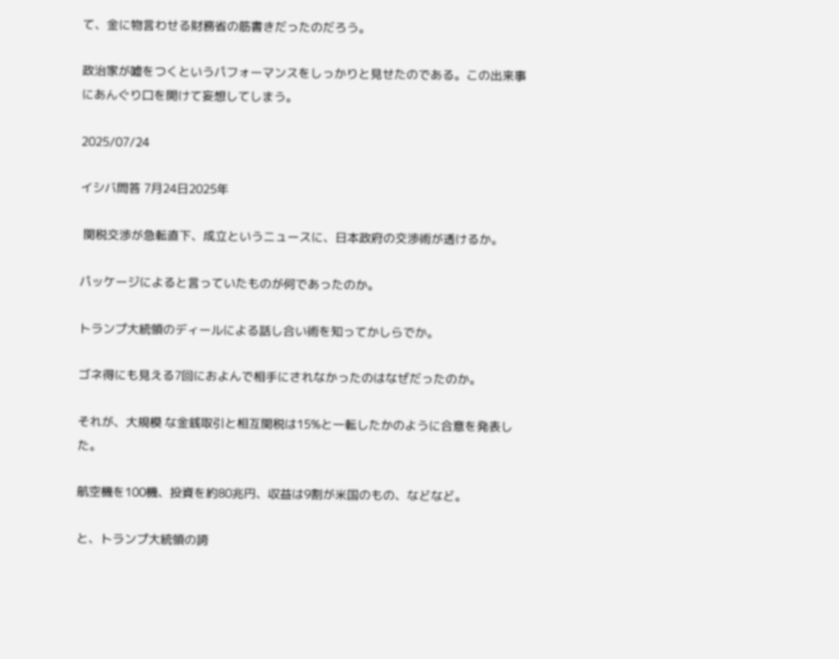て、金に物言わせる財務省の筋書きだったのだろう。

政治家が嘘をつくというパフォーマンスをしっかりと見せたのである。この出来事にあんぐり口を開けて妄想してしまう。

2025/07/24

イシバ問答 7月24日2025年

 関税交渉が急転直下、成立というニュースに、日本政府の交渉術が透けるか。

パッケージによると言っていたものが何であったのか。

トランプ大統領のディールによる話し合い術を知ってかしらでか。

ゴネ得にも見える7回におよんで相手にされなかったのはなぜだったのか。

それが、大規模 な金銭取引と相互関税は15%と一転したかのように合意を発表した。

航空機を100機、投資を約80兆円、収益は9割が米国のもの、などなど。

と、トランプ大統領の誇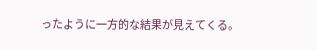ったように一方的な結果が見えてくる。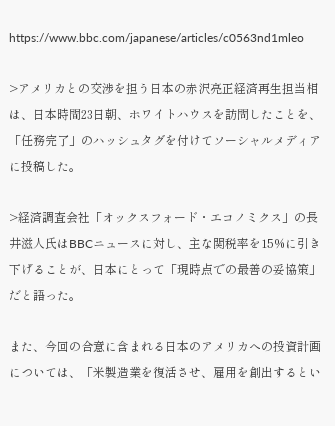https://www.bbc.com/japanese/articles/c0563nd1mleo

>アメリカとの交渉を担う日本の赤沢亮正経済再生担当相は、日本時間23日朝、ホワイトハウスを訪問したことを、「任務完了」のハッシュタグを付けてソーシャルメディアに投稿した。

>経済調査会社「オックスフォード・エコノミクス」の長井滋人氏はBBCニュースに対し、主な関税率を15%に引き下げることが、日本にとって「現時点での最善の妥協策」だと語った。

また、今回の合意に含まれる日本のアメリカへの投資計画については、「米製造業を復活させ、雇用を創出するとい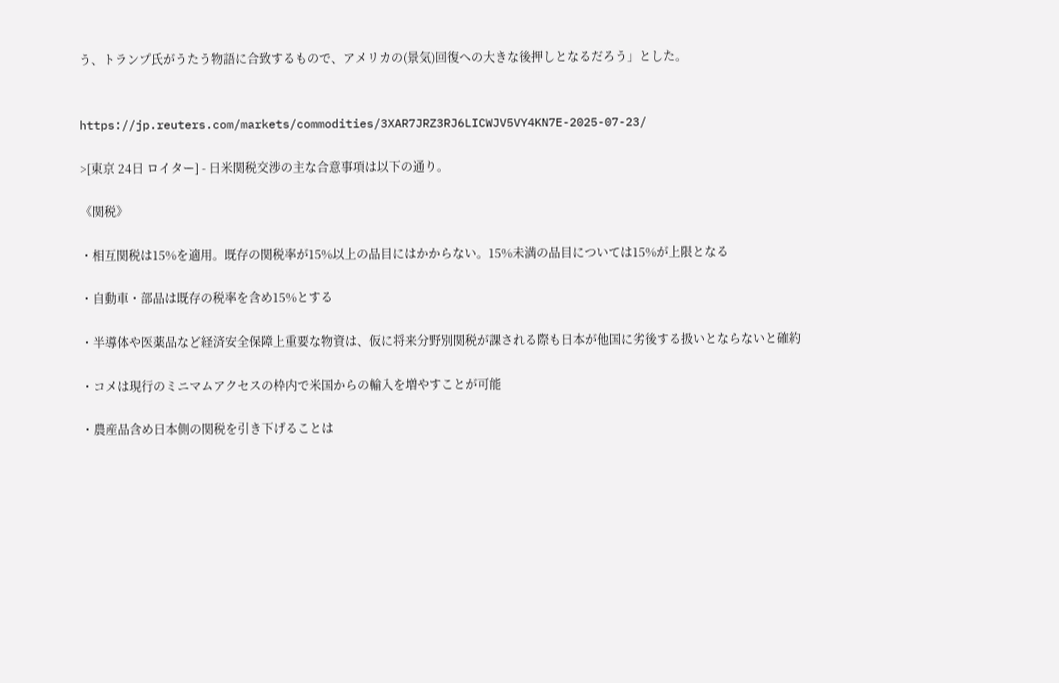う、トランプ氏がうたう物語に合致するもので、アメリカの(景気)回復への大きな後押しとなるだろう」とした。


https://jp.reuters.com/markets/commodities/3XAR7JRZ3RJ6LICWJV5VY4KN7E-2025-07-23/

>[東京 24日 ロイター] - 日米関税交渉の主な合意事項は以下の通り。

《関税》

・相互関税は15%を適用。既存の関税率が15%以上の品目にはかからない。15%未満の品目については15%が上限となる

・自動車・部品は既存の税率を含め15%とする

・半導体や医薬品など経済安全保障上重要な物資は、仮に将来分野別関税が課される際も日本が他国に劣後する扱いとならないと確約

・コメは現行のミニマムアクセスの枠内で米国からの輸入を増やすことが可能

・農産品含め日本側の関税を引き下げることは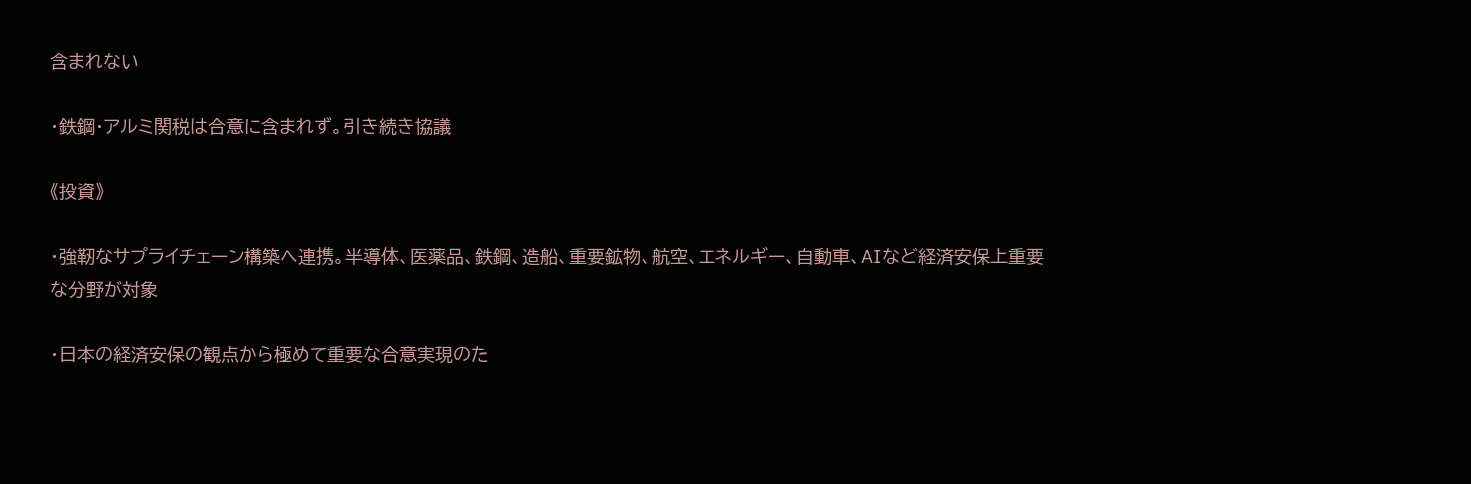含まれない

・鉄鋼・アルミ関税は合意に含まれず。引き続き協議

《投資》

・強靭なサプライチェーン構築へ連携。半導体、医薬品、鉄鋼、造船、重要鉱物、航空、エネルギー、自動車、AIなど経済安保上重要な分野が対象

・日本の経済安保の観点から極めて重要な合意実現のた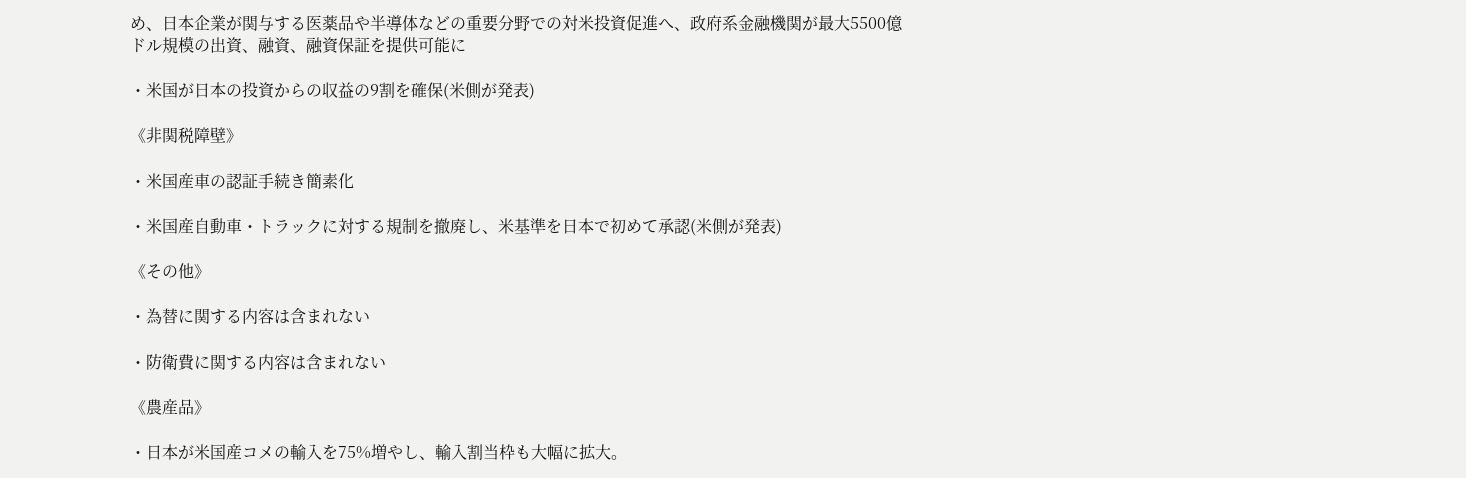め、日本企業が関与する医薬品や半導体などの重要分野での対米投資促進へ、政府系金融機関が最大5500億ドル規模の出資、融資、融資保証を提供可能に

・米国が日本の投資からの収益の9割を確保(米側が発表)

《非関税障壁》

・米国産車の認証手続き簡素化

・米国産自動車・トラックに対する規制を撤廃し、米基準を日本で初めて承認(米側が発表)

《その他》

・為替に関する内容は含まれない

・防衛費に関する内容は含まれない

《農産品》

・日本が米国産コメの輸入を75%増やし、輸入割当枠も大幅に拡大。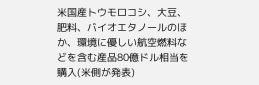米国産トウモロコシ、大豆、肥料、バイオエタノールのほか、環境に優しい航空燃料などを含む産品80億ドル相当を購入(米側が発表)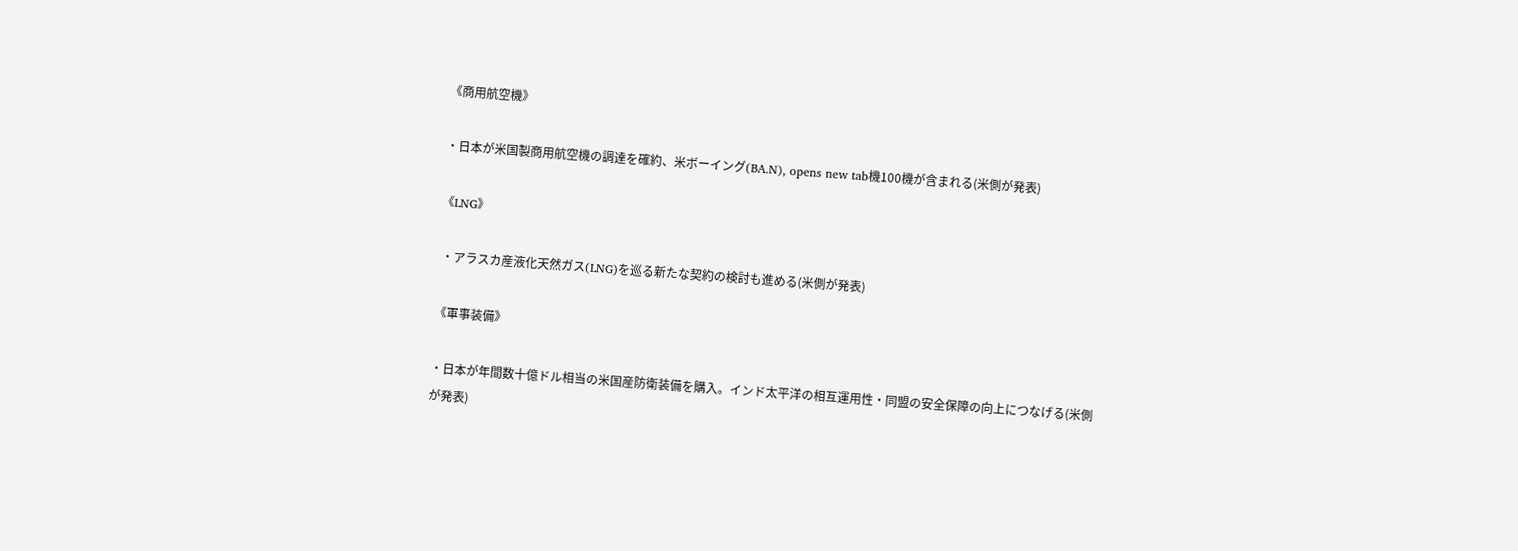《商用航空機》

・日本が米国製商用航空機の調達を確約、米ボーイング(BA.N), opens new tab機100機が含まれる(米側が発表)

《LNG》

 ・アラスカ産液化天然ガス(LNG)を巡る新たな契約の検討も進める(米側が発表)

《軍事装備》

・日本が年間数十億ドル相当の米国産防衛装備を購入。インド太平洋の相互運用性・同盟の安全保障の向上につなげる(米側が発表)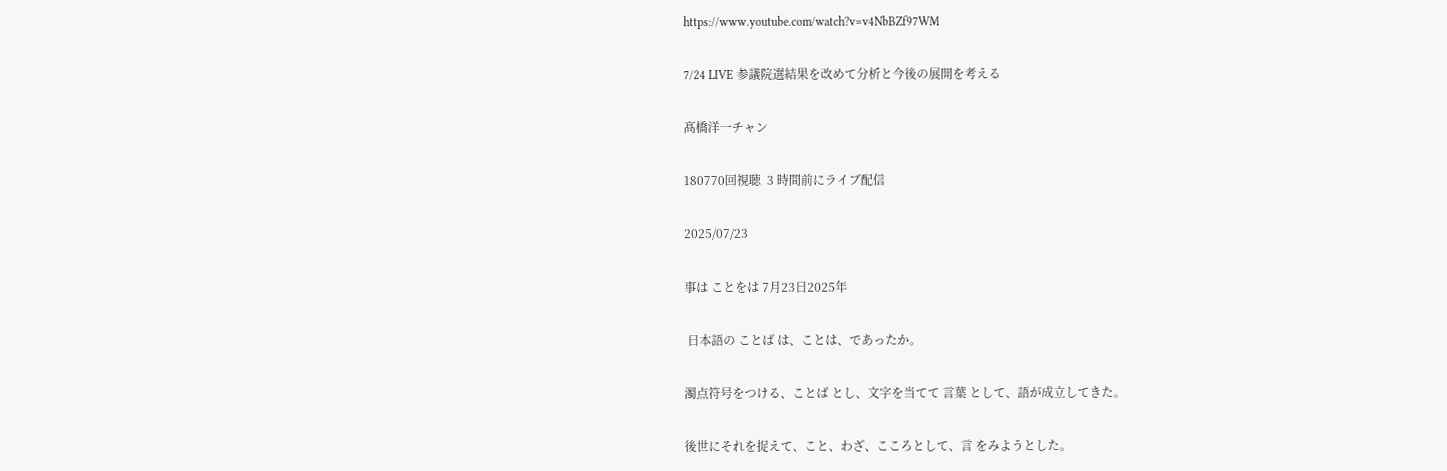https://www.youtube.com/watch?v=v4NbBZf97WM

7/24 LIVE 参議院選結果を改めて分析と今後の展開を考える

髙橋洋一チャン

180770回視聴  3 時間前にライブ配信

2025/07/23

事は ことをは 7月23日2025年

 日本語の ことば は、ことは、であったか。

濁点符号をつける、ことば とし、文字を当てて 言葉 として、語が成立してきた。

後世にそれを捉えて、こと、わざ、こころとして、言 をみようとした。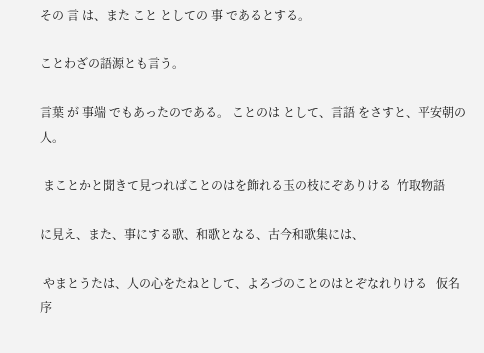その 言 は、また こと としての 事 であるとする。

ことわざの語源とも言う。

言葉 が 事端 でもあったのである。 ことのは として、言語 をさすと、平安朝の人。

 まことかと聞きて見つればことのはを飾れる玉の枝にぞありける  竹取物語

に見え、また、事にする歌、和歌となる、古今和歌集には、

 やまとうたは、人の心をたねとして、よろづのことのはとぞなれりける   仮名序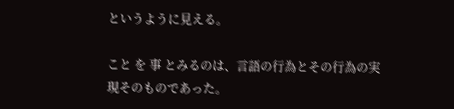というように見える。

こと を 事 とみるのは、言語の行為とその行為の実現そのものであった。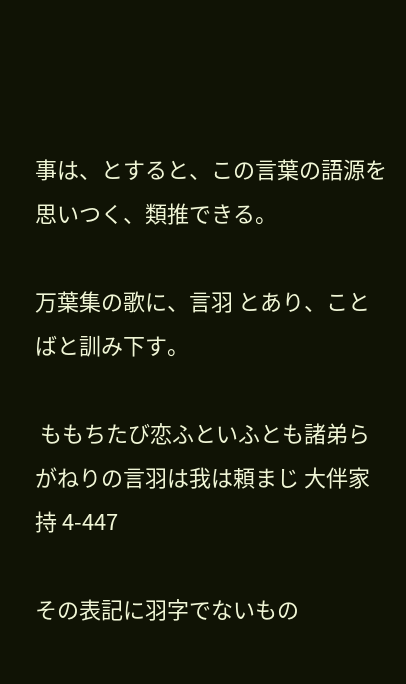事は、とすると、この言葉の語源を思いつく、類推できる。

万葉集の歌に、言羽 とあり、ことばと訓み下す。

 ももちたび恋ふといふとも諸弟らがねりの言羽は我は頼まじ 大伴家持 4-447

その表記に羽字でないもの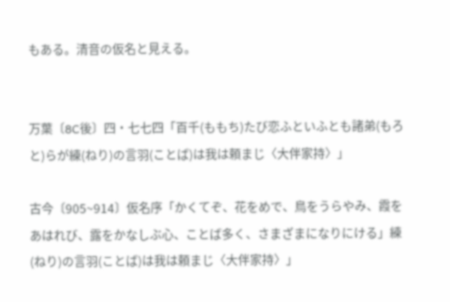もある。清音の仮名と見える。


万葉〔8C後〕四・七七四「百千(ももち)たび恋ふといふとも諸弟(もろと)らが練(ねり)の言羽(ことば)は我は頼まじ〈大伴家持〉」

古今〔905~914〕仮名序「かくてぞ、花をめで、鳥をうらやみ、霞をあはれび、露をかなしぶ心、ことば多く、さまざまになりにける」練(ねり)の言羽(ことば)は我は頼まじ〈大伴家持〉」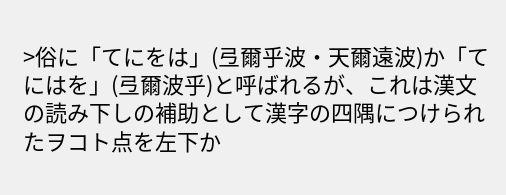>俗に「てにをは」(弖爾乎波・天爾遠波)か「てにはを」(弖爾波乎)と呼ばれるが、これは漢文の読み下しの補助として漢字の四隅につけられたヲコト点を左下か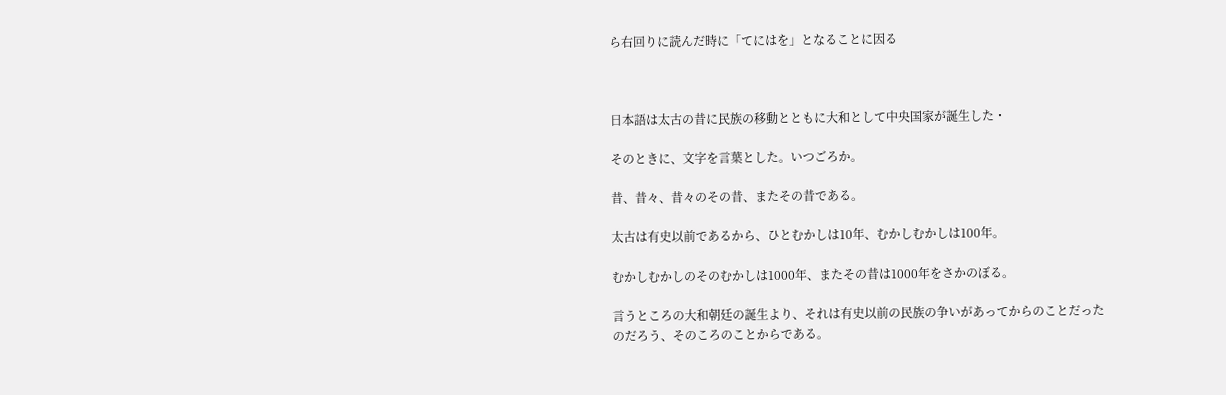ら右回りに読んだ時に「てにはを」となることに因る



日本語は太古の昔に民族の移動とともに大和として中央国家が誕生した・

そのときに、文字を言葉とした。いつごろか。

昔、昔々、昔々のその昔、またその昔である。

太古は有史以前であるから、ひとむかしは10年、むかしむかしは100年。

むかしむかしのそのむかしは1000年、またその昔は1000年をさかのぼる。

言うところの大和朝廷の誕生より、それは有史以前の民族の争いがあってからのことだったのだろう、そのころのことからである。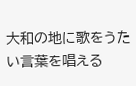大和の地に歌をうたい言葉を唱える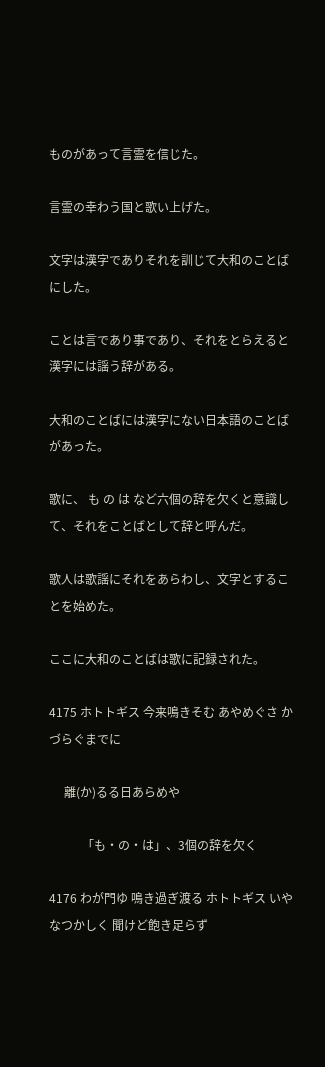ものがあって言霊を信じた。

言霊の幸わう国と歌い上げた。

文字は漢字でありそれを訓じて大和のことばにした。

ことは言であり事であり、それをとらえると漢字には謡う辞がある。

大和のことばには漢字にない日本語のことばがあった。

歌に、 も の は など六個の辞を欠くと意識して、それをことばとして辞と呼んだ。

歌人は歌謡にそれをあらわし、文字とすることを始めた。

ここに大和のことばは歌に記録された。

4175 ホトトギス 今来鳴きそむ あやめぐさ かづらぐまでに

     離(か)るる日あらめや

           「も・の・は」、3個の辞を欠く

4176 わが門ゆ 鳴き過ぎ渡る ホトトギス いやなつかしく 聞けど飽き足らず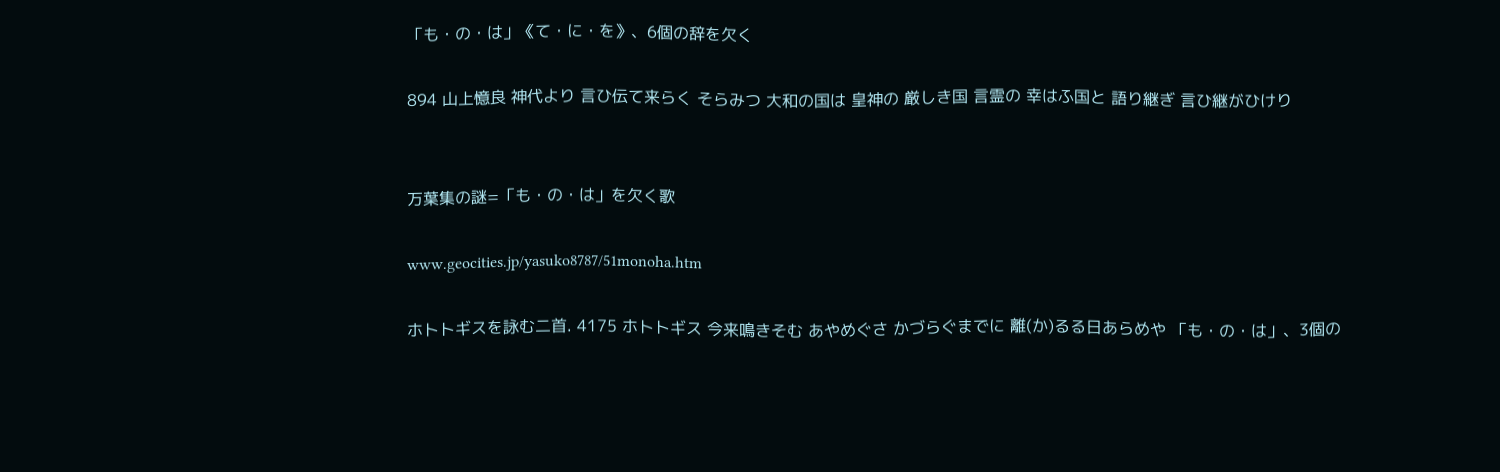「も・の・は」《て・に・を》、6個の辞を欠く

894 山上憶良 神代より 言ひ伝て来らく そらみつ 大和の国は 皇神の 厳しき国 言霊の 幸はふ国と 語り継ぎ 言ひ継がひけり


万葉集の謎=「も・の・は」を欠く歌

www.geocities.jp/yasuko8787/51monoha.htm

ホトトギスを詠む二首. 4175 ホトトギス 今来鳴きそむ あやめぐさ かづらぐまでに 離(か)るる日あらめや 「も・の・は」、3個の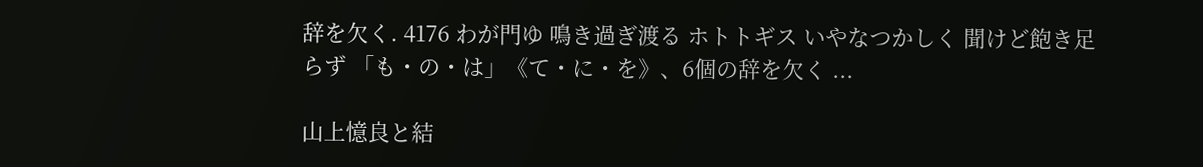辞を欠く. 4176 わが門ゆ 鳴き過ぎ渡る ホトトギス いやなつかしく 聞けど飽き足らず 「も・の・は」《て・に・を》、6個の辞を欠く ...

山上憶良と結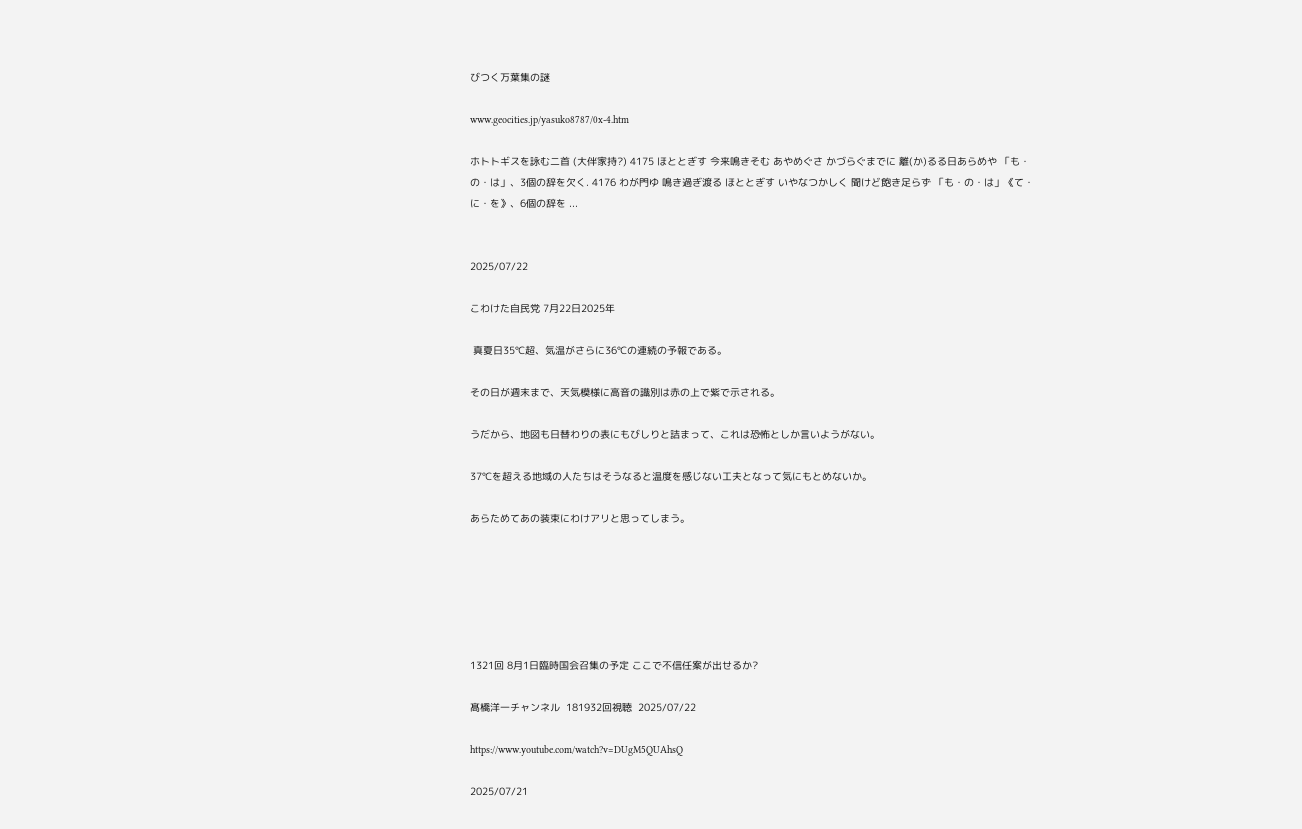びつく万葉集の謎

www.geocities.jp/yasuko8787/0x-4.htm

ホトトギスを詠む二首 (大伴家持?) 4175 ほととぎす 今来鳴きそむ あやめぐさ かづらぐまでに 離(か)るる日あらめや 「も・の・は」、3個の辞を欠く. 4176 わが門ゆ 鳴き過ぎ渡る ほととぎす いやなつかしく 聞けど飽き足らず 「も・の・は」《て・に・を》、6個の辞を ...


2025/07/22

こわけた自民党 7月22日2025年

 真夏日35℃超、気温がさらに36℃の連続の予報である。

その日が週末まで、天気模様に高音の識別は赤の上で紫で示される。

うだから、地図も日替わりの表にもびしりと詰まって、これは恐怖としか言いようがない。

37℃を超える地域の人たちはそうなると温度を感じない工夫となって気にもとめないか。

あらためてあの装束にわけアリと思ってしまう。






1321回 8月1日臨時国会召集の予定 ここで不信任案が出せるか?

髙橋洋一チャンネル  181932回視聴  2025/07/22

https://www.youtube.com/watch?v=DUgM5QUAhsQ

2025/07/21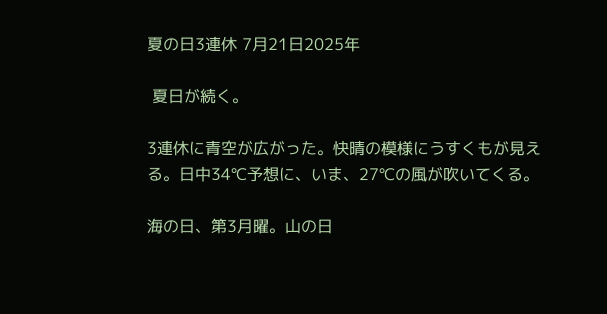夏の日3連休 7月21日2025年

 夏日が続く。

3連休に青空が広がった。快晴の模様にうすくもが見える。日中34℃予想に、いま、27℃の風が吹いてくる。

海の日、第3月曜。山の日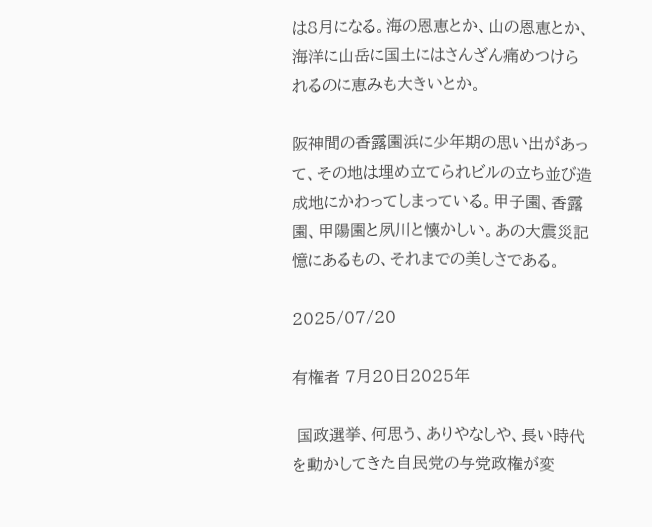は8月になる。海の恩恵とか、山の恩恵とか、海洋に山岳に国土にはさんざん痛めつけられるのに恵みも大きいとか。

阪神間の香露園浜に少年期の思い出があって、その地は埋め立てられビルの立ち並び造成地にかわってしまっている。甲子園、香露園、甲陽園と夙川と懐かしい。あの大震災記憶にあるもの、それまでの美しさである。

2025/07/20

有権者 7月20日2025年

 国政選挙、何思う、ありやなしや、長い時代を動かしてきた自民党の与党政権が変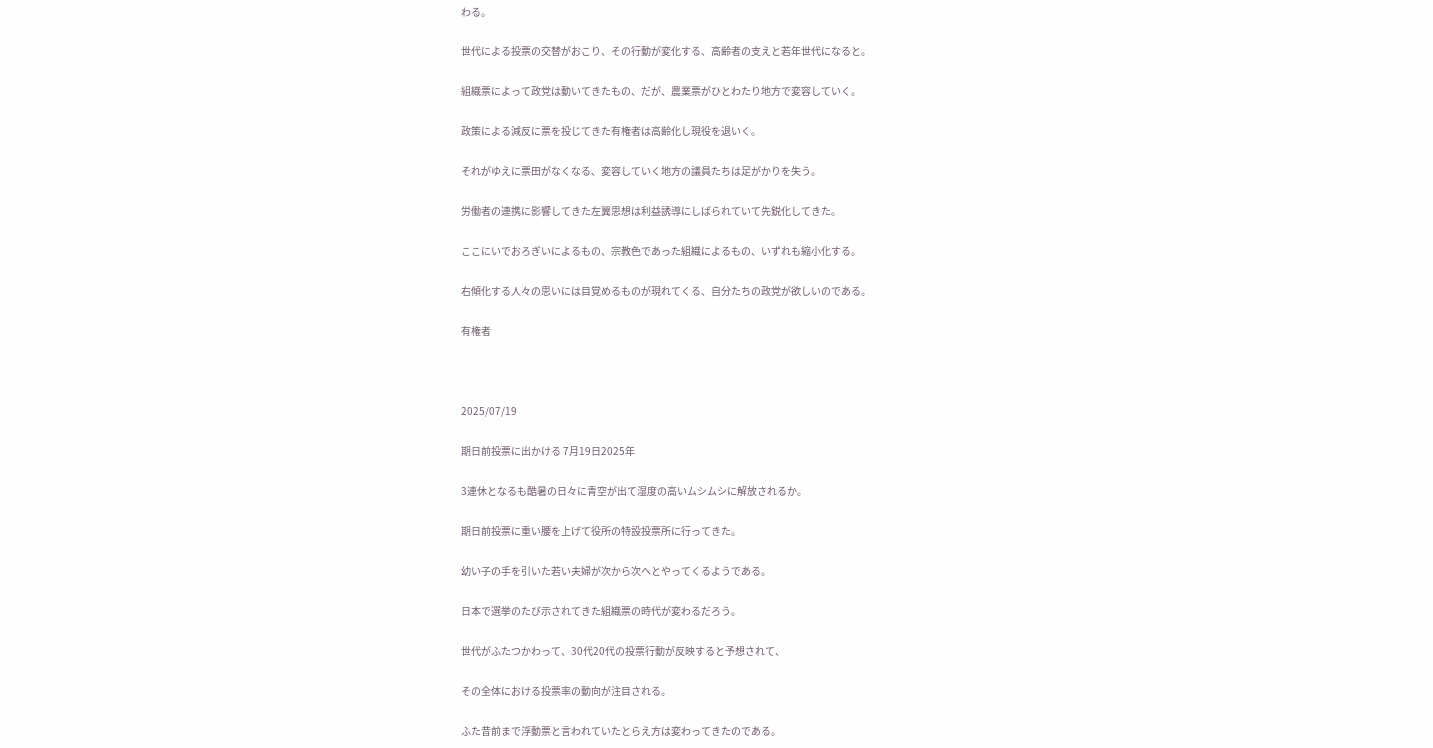わる。

世代による投票の交替がおこり、その行動が変化する、高齢者の支えと若年世代になると。

組織票によって政党は動いてきたもの、だが、農業票がひとわたり地方で変容していく。

政策による減反に票を投じてきた有権者は高齢化し現役を退いく。

それがゆえに票田がなくなる、変容していく地方の議員たちは足がかりを失う。

労働者の連携に影響してきた左翼思想は利益誘導にしばられていて先鋭化してきた。

ここにいでおろぎいによるもの、宗教色であった組織によるもの、いずれも縮小化する。

右傾化する人々の思いには目覚めるものが現れてくる、自分たちの政党が欲しいのである。

有権者



2025/07/19

期日前投票に出かける 7月19日2025年

3連休となるも酷暑の日々に青空が出て湿度の高いムシムシに解放されるか。

期日前投票に重い腰を上げて役所の特設投票所に行ってきた。

幼い子の手を引いた若い夫婦が次から次へとやってくるようである。

日本で選挙のたび示されてきた組織票の時代が変わるだろう。

世代がふたつかわって、30代20代の投票行動が反映すると予想されて、

その全体における投票率の動向が注目される。

ふた昔前まで浮動票と言われていたとらえ方は変わってきたのである。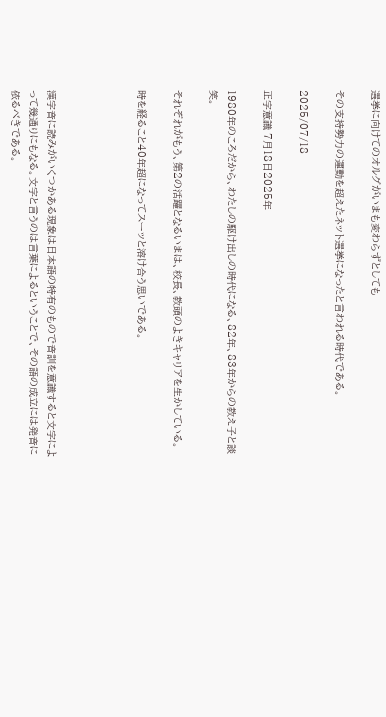選挙に向けてのオルグがいまも変わらずとしても

その支持勢力の運動を超えたネット選挙になったと言われる時代である。

2025/07/18

正字意識 7月18日2025年

1980年のころだから、わたしの駆け出しの時代になる、82年、83年からの教え子と談笑。

それぞれがもう、第2の活躍となるいまは、校長、教頭のよきキャリアを生かしている。

時を経ること40年超になってスーッと溶け合う思いである。




漢字音に読みがいくつかある現象は日本語の特有のもので音訓を意識すると文字によって幾通りにもなる。文字と言うのは言葉によるということで、その語の成立には発音に依るべきである。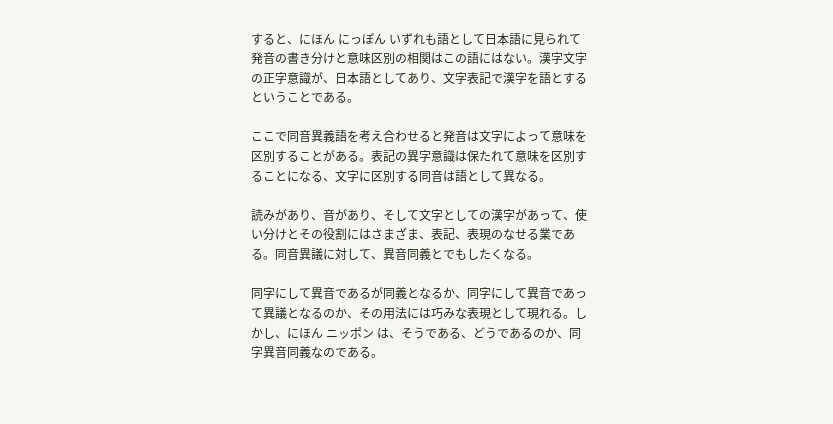すると、にほん にっぽん いずれも語として日本語に見られて発音の書き分けと意味区別の相関はこの語にはない。漢字文字の正字意識が、日本語としてあり、文字表記で漢字を語とするということである。

ここで同音異義語を考え合わせると発音は文字によって意味を区別することがある。表記の異字意識は保たれて意味を区別することになる、文字に区別する同音は語として異なる。

読みがあり、音があり、そして文字としての漢字があって、使い分けとその役割にはさまざま、表記、表現のなせる業である。同音異議に対して、異音同義とでもしたくなる。

同字にして異音であるが同義となるか、同字にして異音であって異議となるのか、その用法には巧みな表現として現れる。しかし、にほん ニッポン は、そうである、どうであるのか、同字異音同義なのである。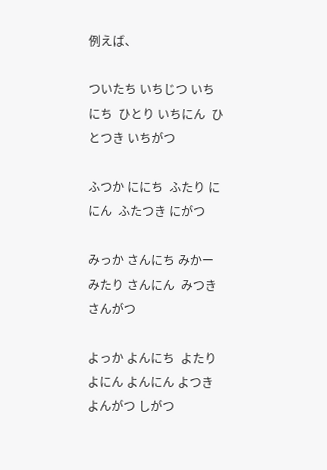例えば、

ついたち いちじつ いちにち  ひとり いちにん  ひとつき いちがつ

ふつか ににち  ふたり ににん  ふたつき にがつ

みっか さんにち みかー  みたり さんにん  みつき さんがつ

よっか よんにち  よたり よにん よんにん よつき よんがつ しがつ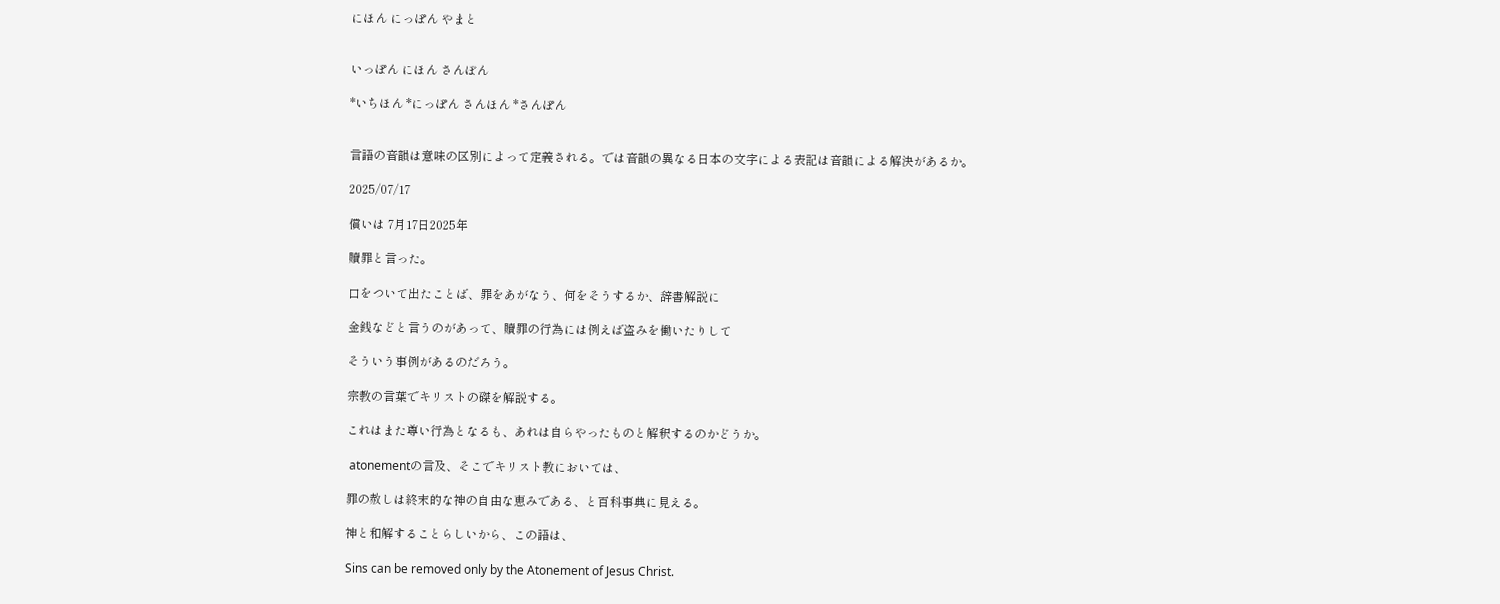にほん にっぽん やまと


いっぽん にほん さんぼん

*いちほん *にっぽん さんほん *さんぽん


言語の音韻は意味の区別によって定義される。では音韻の異なる日本の文字による表記は音韻による解決があるか。

2025/07/17

償いは 7月17日2025年

贖罪と言った。

口をついて出たことば、罪をあがなう、何をそうするか、辞書解説に

金銭などと言うのがあって、贖罪の行為には例えば盗みを働いたりして

そういう事例があるのだろう。

宗教の言葉でキリストの磔を解説する。

これはまた尊い行為となるも、あれは自らやったものと解釈するのかどうか。

 atonementの言及、そこでキリスト教においては、

罪の赦しは終末的な神の自由な恵みである、と百科事典に見える。

神と和解することらしいから、この語は、

Sins can be removed only by the Atonement of Jesus Christ.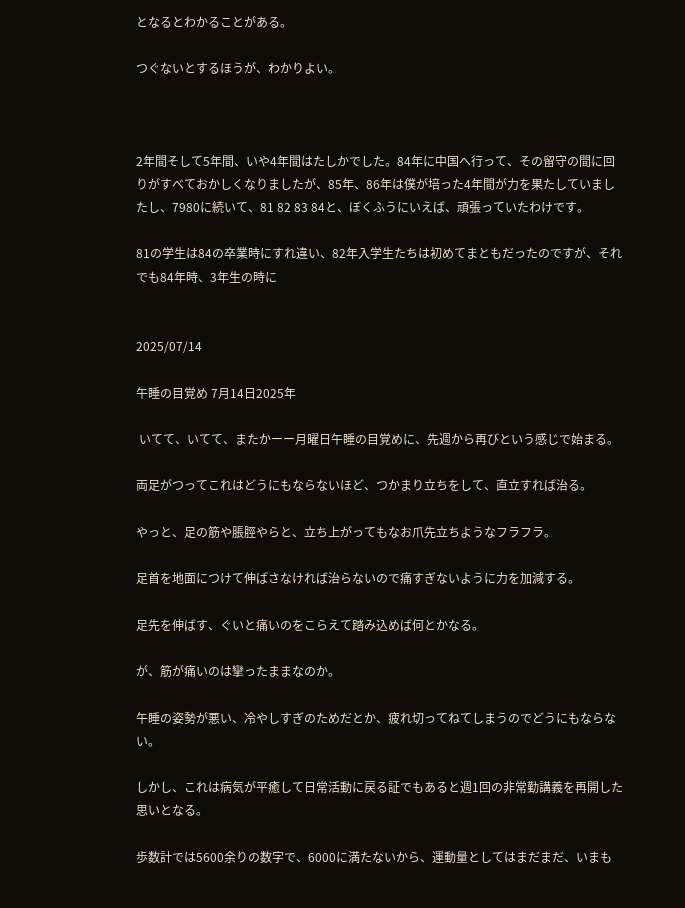となるとわかることがある。

つぐないとするほうが、わかりよい。



2年間そして5年間、いや4年間はたしかでした。84年に中国へ行って、その留守の間に回りがすべておかしくなりましたが、85年、86年は僕が培った4年間が力を果たしていましたし、7980に続いて、81 82 83 84と、ぼくふうにいえば、頑張っていたわけです。

81の学生は84の卒業時にすれ違い、82年入学生たちは初めてまともだったのですが、それでも84年時、3年生の時に


2025/07/14

午睡の目覚め 7月14日2025年

 いてて、いてて、またかーー月曜日午睡の目覚めに、先週から再びという感じで始まる。

両足がつってこれはどうにもならないほど、つかまり立ちをして、直立すれば治る。

やっと、足の筋や脹脛やらと、立ち上がってもなお爪先立ちようなフラフラ。

足首を地面につけて伸ばさなければ治らないので痛すぎないように力を加減する。

足先を伸ばす、ぐいと痛いのをこらえて踏み込めば何とかなる。

が、筋が痛いのは攣ったままなのか。

午睡の姿勢が悪い、冷やしすぎのためだとか、疲れ切ってねてしまうのでどうにもならない。

しかし、これは病気が平癒して日常活動に戻る証でもあると週1回の非常勤講義を再開した思いとなる。

歩数計では5600余りの数字で、6000に満たないから、運動量としてはまだまだ、いまも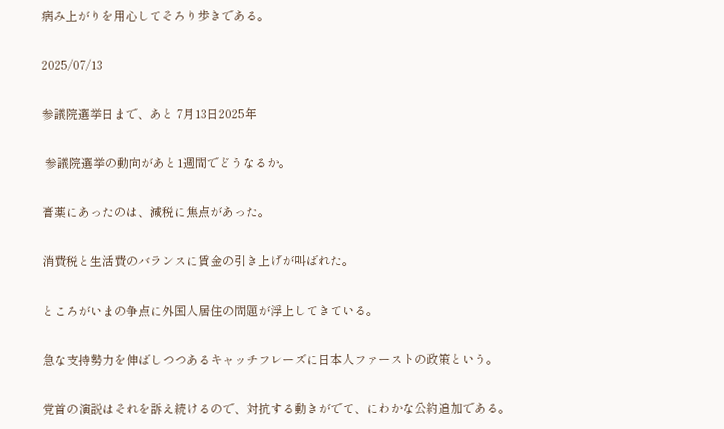病み上がりを用心してそろり歩きである。

2025/07/13

参議院選挙日まで、あと 7月13日2025年

 参議院選挙の動向があと1週間でどうなるか。

膏薬にあったのは、減税に焦点があった。

消費税と生活費のバランスに賃金の引き上げが叫ばれた。

ところがいまの争点に外国人居住の問題が浮上してきている。

急な支持勢力を伸ばしつつあるキャッチフレーズに日本人ファーストの政策という。

党首の演説はそれを訴え続けるので、対抗する動きがでて、にわかな公約追加である。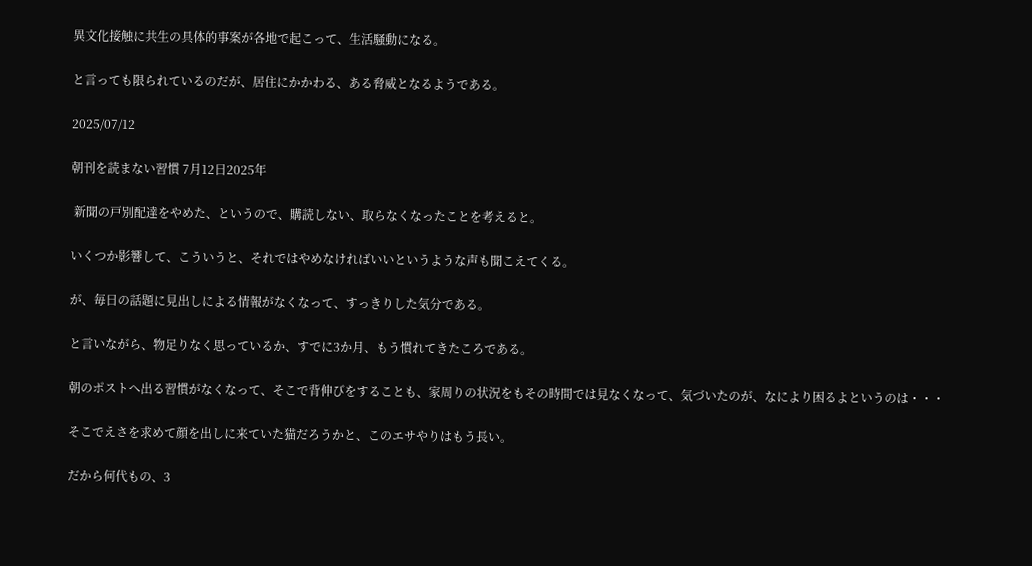異文化接触に共生の具体的事案が各地で起こって、生活騒動になる。

と言っても限られているのだが、居住にかかわる、ある脅威となるようである。

2025/07/12

朝刊を読まない習慣 7月12日2025年

 新聞の戸別配達をやめた、というので、購読しない、取らなくなったことを考えると。

いくつか影響して、こういうと、それではやめなければいいというような声も聞こえてくる。

が、毎日の話題に見出しによる情報がなくなって、すっきりした気分である。

と言いながら、物足りなく思っているか、すでに3か月、もう慣れてきたころである。

朝のポストへ出る習慣がなくなって、そこで背伸びをすることも、家周りの状況をもその時間では見なくなって、気づいたのが、なにより困るよというのは・・・

そこでえさを求めて顔を出しに来ていた猫だろうかと、このエサやりはもう長い。

だから何代もの、3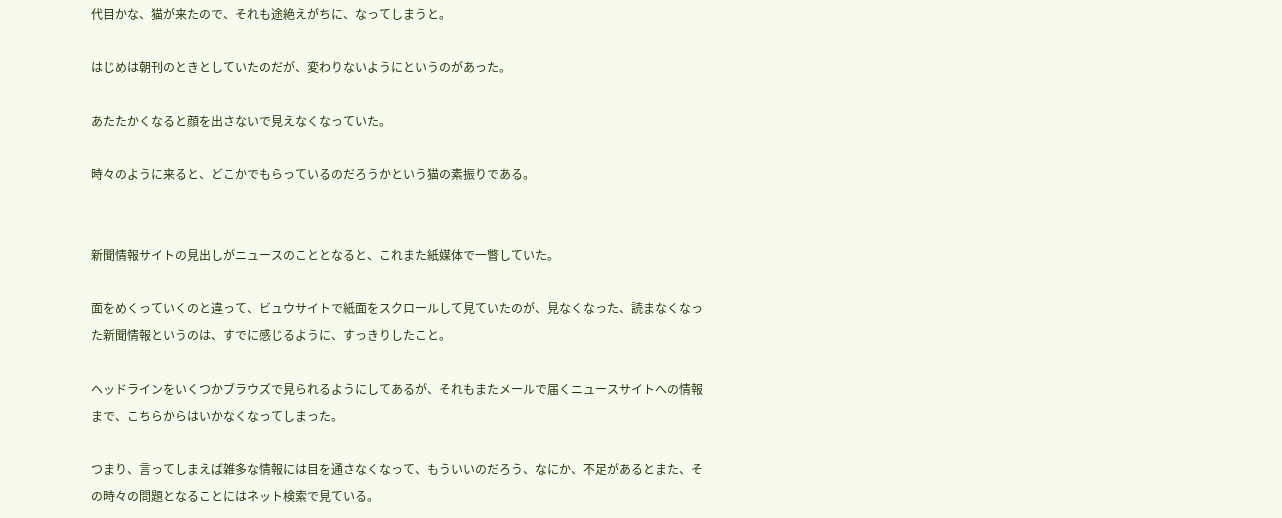代目かな、猫が来たので、それも途絶えがちに、なってしまうと。

はじめは朝刊のときとしていたのだが、変わりないようにというのがあった。

あたたかくなると顔を出さないで見えなくなっていた。

時々のように来ると、どこかでもらっているのだろうかという猫の素振りである。


新聞情報サイトの見出しがニュースのこととなると、これまた紙媒体で一瞥していた。

面をめくっていくのと違って、ビュウサイトで紙面をスクロールして見ていたのが、見なくなった、読まなくなった新聞情報というのは、すでに感じるように、すっきりしたこと。

ヘッドラインをいくつかブラウズで見られるようにしてあるが、それもまたメールで届くニュースサイトへの情報まで、こちらからはいかなくなってしまった。

つまり、言ってしまえば雑多な情報には目を通さなくなって、もういいのだろう、なにか、不足があるとまた、その時々の問題となることにはネット検索で見ている。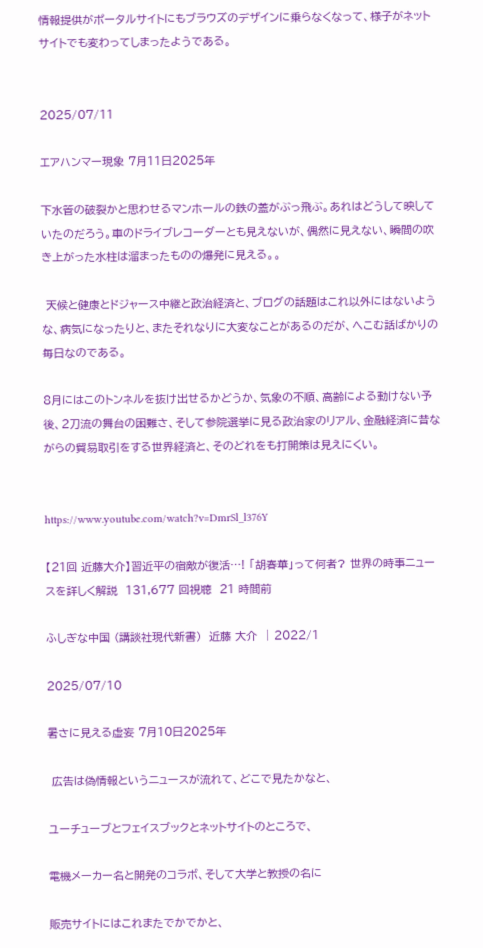情報提供がポータルサイトにもブラウズのデザインに乗らなくなって、様子がネットサイトでも変わってしまったようである。


2025/07/11

エアハンマー現象 7月11日2025年

下水管の破裂かと思わせるマンホールの鉄の蓋がぶっ飛ぶ。あれはどうして映していたのだろう。車のドライブレコーダーとも見えないが、偶然に見えない、瞬間の吹き上がった水柱は溜まったものの爆発に見える。。

 天候と健康とドジャース中継と政治経済と、ブログの話題はこれ以外にはないような、病気になったりと、またそれなりに大変なことがあるのだが、へこむ話ばかりの毎日なのである。

8月にはこのトンネルを抜け出せるかどうか、気象の不順、高齢による動けない予後、2刀流の舞台の困難さ、そして参院選挙に見る政治家のリアル、金融経済に昔ながらの貿易取引をする世界経済と、そのどれをも打開策は見えにくい。


https://www.youtube.com/watch?v=DmrSl_l376Y

【21回 近藤大介】習近平の宿敵が復活…! 「胡春華」って何者? 世界の時事ニュースを詳しく解説  131,677 回視聴  21 時間前

ふしぎな中国 (講談社現代新書)  近藤 大介  | 2022/1

2025/07/10

暑さに見える虚妄 7月10日2025年

 広告は偽情報というニュースが流れて、どこで見たかなと、

ユーチューブとフェイスブックとネットサイトのところで、

電機メーカー名と開発のコラボ、そして大学と教授の名に

販売サイトにはこれまたでかでかと、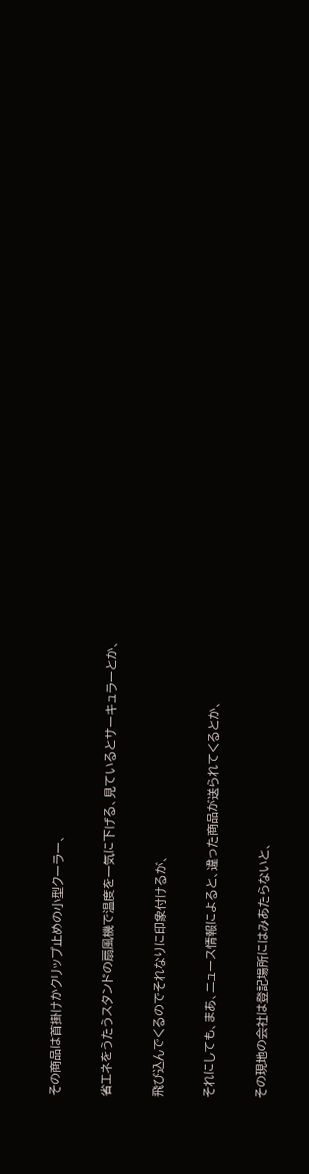その商品は首掛けかクリップ止めの小型クーラー、

省エネをうたうスタンドの扇風機で温度を一気に下げる、見ているとサーキュラーとか、

飛び込んでくるのでそれなりに印象付けるが、

それにしても、まあ、ニュース情報によると、違った商品が送られてくるとか、

その現地の会社は登記場所にはみあたらないと、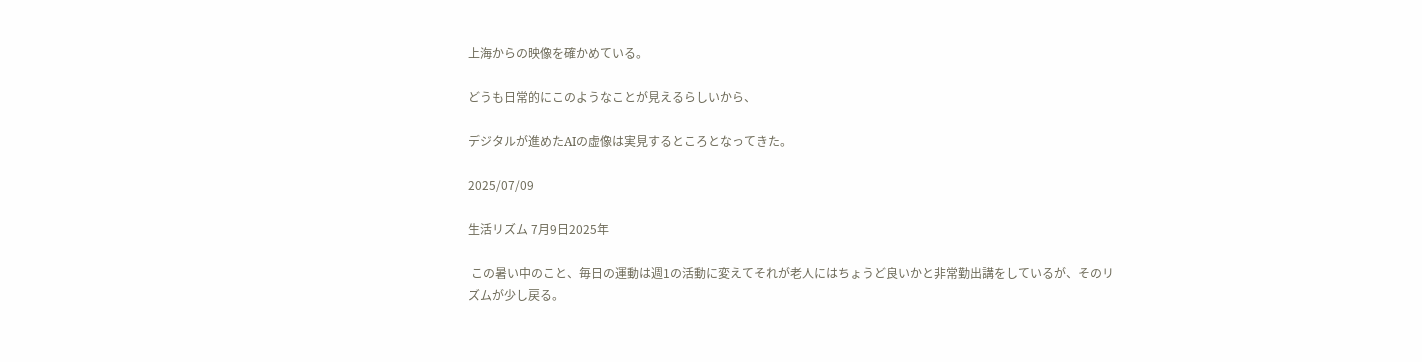上海からの映像を確かめている。

どうも日常的にこのようなことが見えるらしいから、

デジタルが進めたAIの虚像は実見するところとなってきた。

2025/07/09

生活リズム 7月9日2025年

 この暑い中のこと、毎日の運動は週1の活動に変えてそれが老人にはちょうど良いかと非常勤出講をしているが、そのリズムが少し戻る。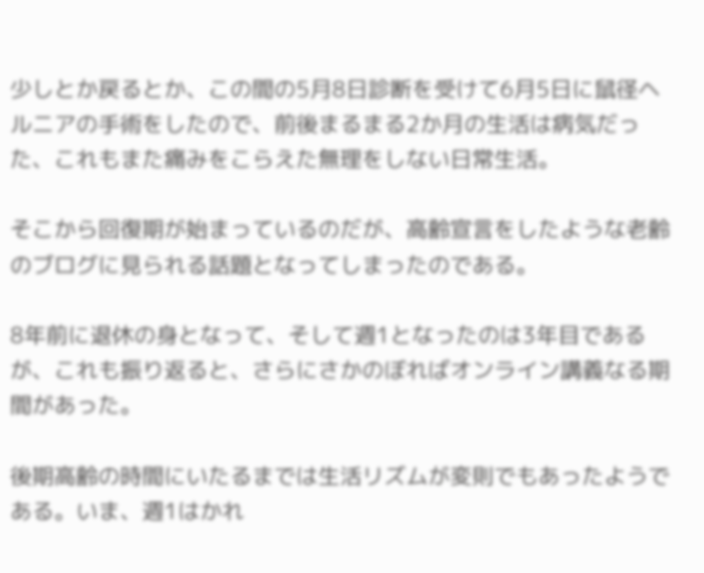少しとか戻るとか、この間の5月8日診断を受けて6月5日に鼠径ヘルニアの手術をしたので、前後まるまる2か月の生活は病気だった、これもまた痛みをこらえた無理をしない日常生活。

そこから回復期が始まっているのだが、高齢宣言をしたような老齢のブログに見られる話題となってしまったのである。

8年前に退休の身となって、そして週1となったのは3年目であるが、これも振り返ると、さらにさかのぼればオンライン講義なる期間があった。

後期高齢の時間にいたるまでは生活リズムが変則でもあったようである。いま、週1はかれ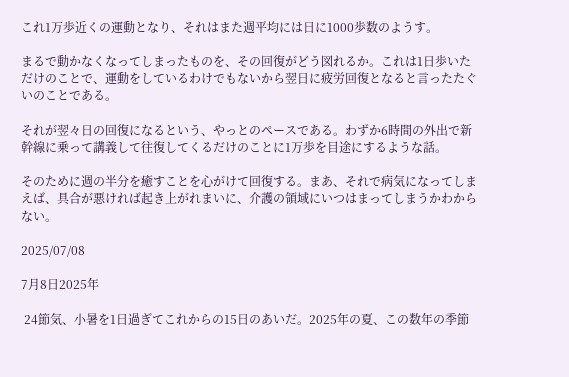これ1万歩近くの運動となり、それはまた週平均には日に1000歩数のようす。

まるで動かなくなってしまったものを、その回復がどう図れるか。これは1日歩いただけのことで、運動をしているわけでもないから翌日に疲労回復となると言ったたぐいのことである。

それが翌々日の回復になるという、やっとのペースである。わずか6時間の外出で新幹線に乗って講義して往復してくるだけのことに1万歩を目途にするような話。

そのために週の半分を癒すことを心がけて回復する。まあ、それで病気になってしまえば、具合が悪ければ起き上がれまいに、介護の領域にいつはまってしまうかわからない。

2025/07/08

7月8日2025年

 24節気、小暑を1日過ぎてこれからの15日のあいだ。2025年の夏、この数年の季節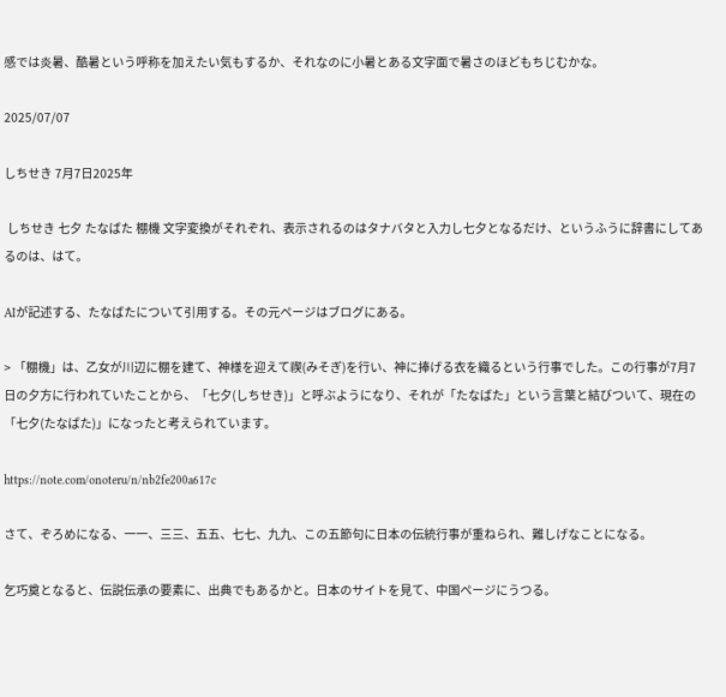感では炎暑、酷暑という呼称を加えたい気もするか、それなのに小暑とある文字面で暑さのほどもちじむかな。

2025/07/07

しちせき 7月7日2025年

 しちせき 七夕 たなばた 棚機 文字変換がそれぞれ、表示されるのはタナバタと入力し七夕となるだけ、というふうに辞書にしてあるのは、はて。

AIが記述する、たなばたについて引用する。その元ページはブログにある。

> 「棚機」は、乙女が川辺に棚を建て、神様を迎えて禊(みそぎ)を行い、神に捧げる衣を織るという行事でした。この行事が7月7日の夕方に行われていたことから、「七夕(しちせき)」と呼ぶようになり、それが「たなばた」という言葉と結びついて、現在の「七夕(たなばた)」になったと考えられています。

https://note.com/onoteru/n/nb2fe200a617c

さて、ぞろめになる、一一、三三、五五、七七、九九、この五節句に日本の伝統行事が重ねられ、難しげなことになる。

乞巧奠となると、伝説伝承の要素に、出典でもあるかと。日本のサイトを見て、中国ページにうつる。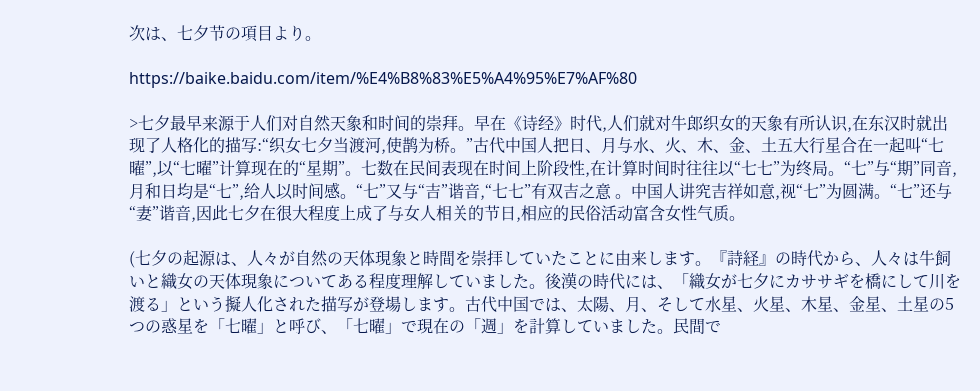次は、七夕节の項目より。

https://baike.baidu.com/item/%E4%B8%83%E5%A4%95%E7%AF%80

>七夕最早来源于人们对自然天象和时间的崇拜。早在《诗经》时代,人们就对牛郎织女的天象有所认识,在东汉时就出现了人格化的描写:“织女七夕当渡河,使鹊为桥。”古代中国人把日、月与水、火、木、金、土五大行星合在一起叫“七曜”,以“七曜”计算现在的“星期”。七数在民间表现在时间上阶段性,在计算时间时往往以“七七”为终局。“七”与“期”同音,月和日均是“七”,给人以时间感。“七”又与“吉”谐音,“七七”有双吉之意 。中国人讲究吉祥如意,视“七”为圆满。“七”还与“妻”谐音,因此七夕在很大程度上成了与女人相关的节日,相应的民俗活动富含女性气质。

(七夕の起源は、人々が自然の天体現象と時間を崇拝していたことに由来します。『詩経』の時代から、人々は牛飼いと織女の天体現象についてある程度理解していました。後漢の時代には、「織女が七夕にカササギを橋にして川を渡る」という擬人化された描写が登場します。古代中国では、太陽、月、そして水星、火星、木星、金星、土星の5つの惑星を「七曜」と呼び、「七曜」で現在の「週」を計算していました。民間で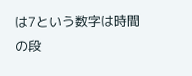は7という数字は時間の段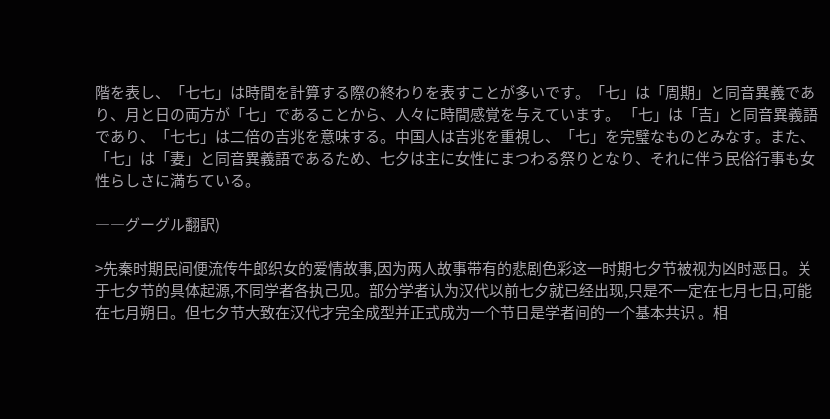階を表し、「七七」は時間を計算する際の終わりを表すことが多いです。「七」は「周期」と同音異義であり、月と日の両方が「七」であることから、人々に時間感覚を与えています。 「七」は「吉」と同音異義語であり、「七七」は二倍の吉兆を意味する。中国人は吉兆を重視し、「七」を完璧なものとみなす。また、「七」は「妻」と同音異義語であるため、七夕は主に女性にまつわる祭りとなり、それに伴う民俗行事も女性らしさに満ちている。

――グーグル翻訳)

>先秦时期民间便流传牛郎织女的爱情故事,因为两人故事带有的悲剧色彩这一时期七夕节被视为凶时恶日。关于七夕节的具体起源,不同学者各执己见。部分学者认为汉代以前七夕就已经出现,只是不一定在七月七日,可能在七月朔日。但七夕节大致在汉代才完全成型并正式成为一个节日是学者间的一个基本共识 。相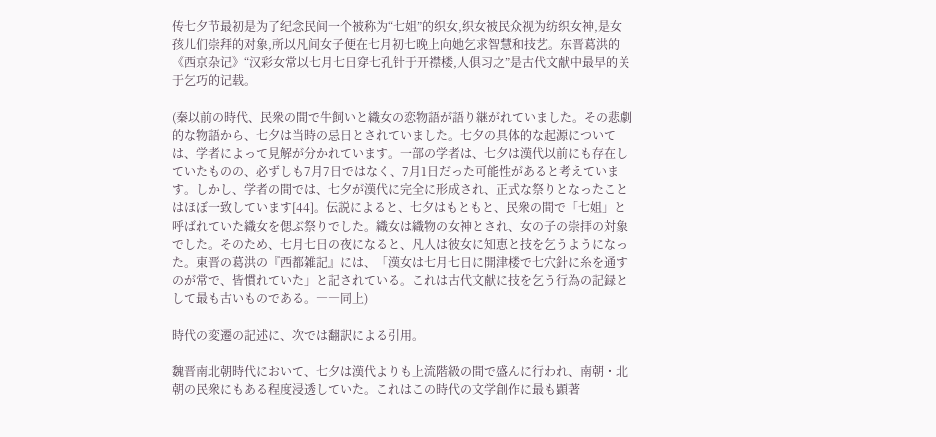传七夕节最初是为了纪念民间一个被称为“七姐”的织女,织女被民众视为纺织女神,是女孩儿们崇拜的对象,所以凡间女子便在七月初七晚上向她乞求智慧和技艺。东晋葛洪的《西京杂记》“汉彩女常以七月七日穿七孔针于开襟楼,人俱习之”是古代文献中最早的关于乞巧的记载。

(秦以前の時代、民衆の間で牛飼いと織女の恋物語が語り継がれていました。その悲劇的な物語から、七夕は当時の忌日とされていました。七夕の具体的な起源については、学者によって見解が分かれています。一部の学者は、七夕は漢代以前にも存在していたものの、必ずしも7月7日ではなく、7月1日だった可能性があると考えています。しかし、学者の間では、七夕が漢代に完全に形成され、正式な祭りとなったことはほぼ一致しています[44]。伝説によると、七夕はもともと、民衆の間で「七姐」と呼ばれていた織女を偲ぶ祭りでした。織女は織物の女神とされ、女の子の崇拝の対象でした。そのため、七月七日の夜になると、凡人は彼女に知恵と技を乞うようになった。東晋の葛洪の『西都雑記』には、「漢女は七月七日に開津楼で七穴針に糸を通すのが常で、皆慣れていた」と記されている。これは古代文献に技を乞う行為の記録として最も古いものである。――同上)

時代の変遷の記述に、次では翻訳による引用。

魏晋南北朝時代において、七夕は漢代よりも上流階級の間で盛んに行われ、南朝・北朝の民衆にもある程度浸透していた。これはこの時代の文学創作に最も顕著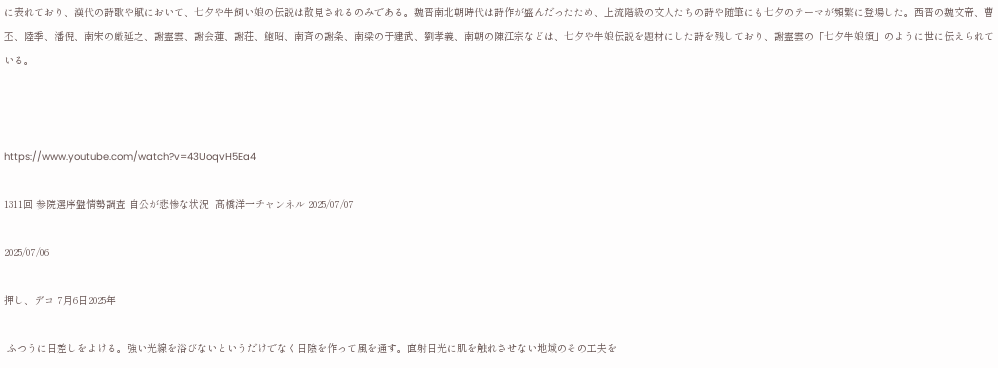に表れており、漢代の詩歌や賦において、七夕や牛飼い娘の伝説は散見されるのみである。魏晋南北朝時代は詩作が盛んだったため、上流階級の文人たちの詩や随筆にも七夕のテーマが頻繁に登場した。西晋の魏文帝、曹丕、陸季、潘倪、南宋の厳延之、謝霊雲、謝会蓮、謝荘、鮑昭、南斉の謝条、南梁の于建武、劉孝義、南朝の陳江宗などは、七夕や牛娘伝説を題材にした詩を残しており、謝霊雲の「七夕牛娘頌」のように世に伝えられている。



https://www.youtube.com/watch?v=43UoqvH5Ea4

1311回 参院選序盤情勢調査 自公が悲惨な状況  髙橋洋一チャンネル 2025/07/07

2025/07/06

押し、デコ 7月6日2025年

 ふつうに日差しをよける。強い光線を浴びないというだけでなく日陰を作って風を通す。直射日光に肌を触れさせない地域のその工夫を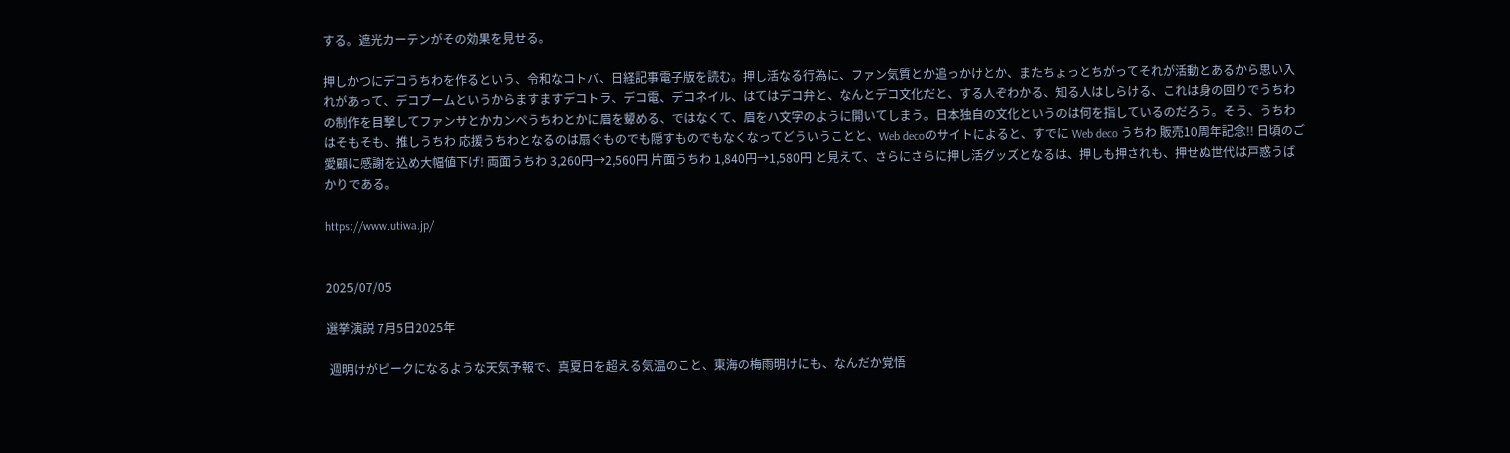する。遮光カーテンがその効果を見せる。

押しかつにデコうちわを作るという、令和なコトバ、日経記事電子版を読む。押し活なる行為に、ファン気質とか追っかけとか、またちょっとちがってそれが活動とあるから思い入れがあって、デコブームというからますますデコトラ、デコ電、デコネイル、はてはデコ弁と、なんとデコ文化だと、する人ぞわかる、知る人はしらける、これは身の回りでうちわの制作を目撃してファンサとかカンペうちわとかに眉を顰める、ではなくて、眉をハ文字のように開いてしまう。日本独自の文化というのは何を指しているのだろう。そう、うちわはそもそも、推しうちわ 応援うちわとなるのは扇ぐものでも隠すものでもなくなってどういうことと、Web decoのサイトによると、すでに Web deco うちわ 販売10周年記念!! 日頃のご愛顧に感謝を込め大幅値下げ! 両面うちわ 3,260円→2,560円 片面うちわ 1,840円→1,580円 と見えて、さらにさらに押し活グッズとなるは、押しも押されも、押せぬ世代は戸惑うばかりである。

https://www.utiwa.jp/


2025/07/05

選挙演説 7月5日2025年

 週明けがピークになるような天気予報で、真夏日を超える気温のこと、東海の梅雨明けにも、なんだか覚悟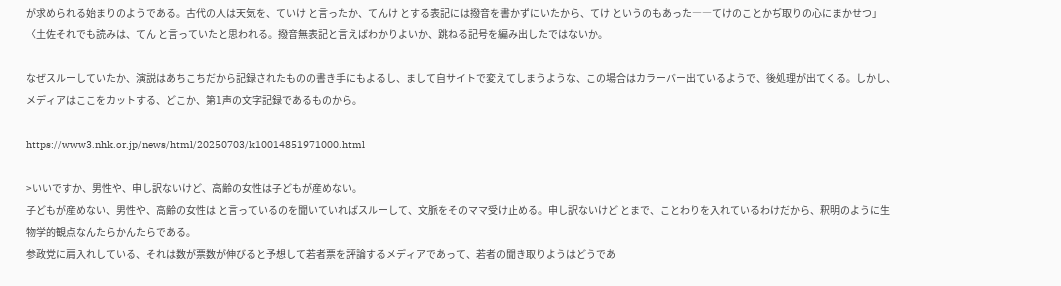が求められる始まりのようである。古代の人は天気を、ていけ と言ったか、てんけ とする表記には撥音を書かずにいたから、てけ というのもあった――てけのことかぢ取りの心にまかせつ」〈土佐それでも読みは、てん と言っていたと思われる。撥音無表記と言えばわかりよいか、跳ねる記号を編み出したではないか。

なぜスルーしていたか、演説はあちこちだから記録されたものの書き手にもよるし、まして自サイトで変えてしまうような、この場合はカラーバー出ているようで、後処理が出てくる。しかし、メディアはここをカットする、どこか、第1声の文字記録であるものから。

https://www3.nhk.or.jp/news/html/20250703/k10014851971000.html

>いいですか、男性や、申し訳ないけど、高齢の女性は子どもが産めない。
子どもが産めない、男性や、高齢の女性は と言っているのを聞いていればスルーして、文脈をそのママ受け止める。申し訳ないけど とまで、ことわりを入れているわけだから、釈明のように生物学的観点なんたらかんたらである。
参政党に肩入れしている、それは数が票数が伸びると予想して若者票を評論するメディアであって、若者の聞き取りようはどうであ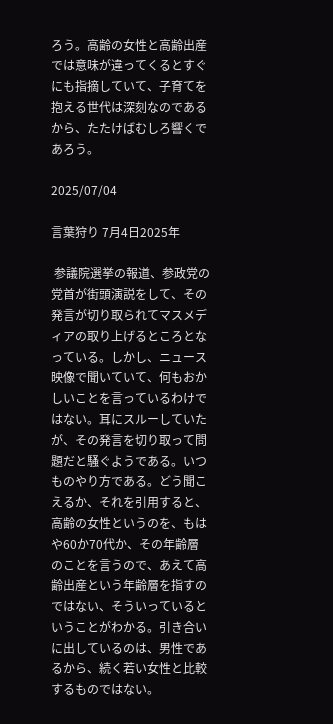ろう。高齢の女性と高齢出産では意味が違ってくるとすぐにも指摘していて、子育てを抱える世代は深刻なのであるから、たたけばむしろ響くであろう。

2025/07/04

言葉狩り 7月4日2025年

 参議院選挙の報道、参政党の党首が街頭演説をして、その発言が切り取られてマスメディアの取り上げるところとなっている。しかし、ニュース映像で聞いていて、何もおかしいことを言っているわけではない。耳にスルーしていたが、その発言を切り取って問題だと騒ぐようである。いつものやり方である。どう聞こえるか、それを引用すると、高齢の女性というのを、もはや60か70代か、その年齢層のことを言うので、あえて高齢出産という年齢層を指すのではない、そういっているということがわかる。引き合いに出しているのは、男性であるから、続く若い女性と比較するものではない。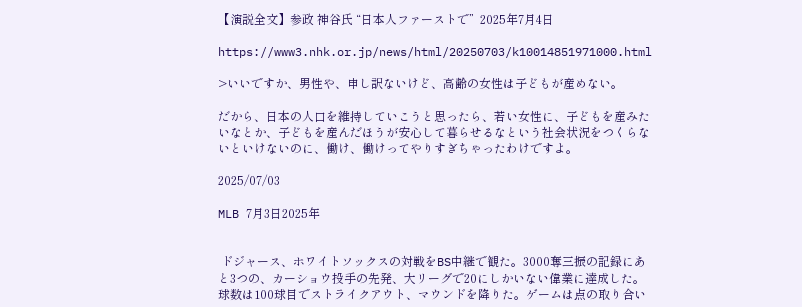【演説全文】参政 神谷氏 “日本人ファーストで”  2025年7月4日

https://www3.nhk.or.jp/news/html/20250703/k10014851971000.html

>いいですか、男性や、申し訳ないけど、高齢の女性は子どもが産めない。

だから、日本の人口を維持していこうと思ったら、若い女性に、子どもを産みたいなとか、子どもを産んだほうが安心して暮らせるなという社会状況をつくらないといけないのに、働け、働けってやりすぎちゃったわけですよ。

2025/07/03

MLB 7月3日2025年


 ドジャース、ホワイトソックスの対戦をBS中継で観た。3000奪三振の記録にあと3つの、カーショウ投手の先発、大リーグで20にしかいない偉業に達成した。球数は100球目でストライクアウト、マウンドを降りた。ゲームは点の取り合い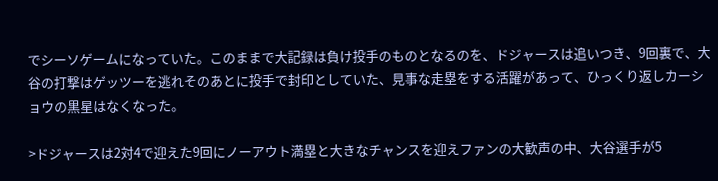でシーソゲームになっていた。このままで大記録は負け投手のものとなるのを、ドジャースは追いつき、9回裏で、大谷の打撃はゲッツーを逃れそのあとに投手で封印としていた、見事な走塁をする活躍があって、ひっくり返しカーショウの黒星はなくなった。

>ドジャースは2対4で迎えた9回にノーアウト満塁と大きなチャンスを迎えファンの大歓声の中、大谷選手が5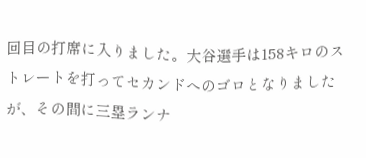回目の打席に入りました。大谷選手は158キロのストレートを打ってセカンドへのゴロとなりましたが、その間に三塁ランナ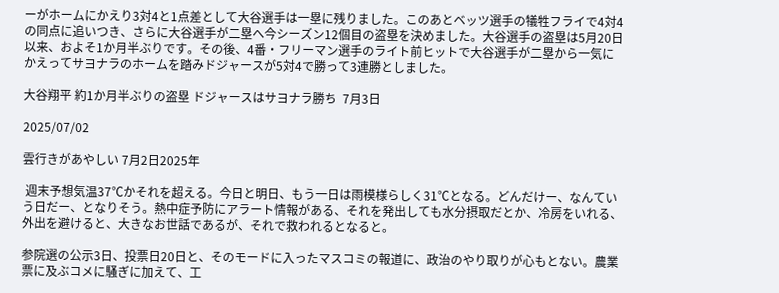ーがホームにかえり3対4と1点差として大谷選手は一塁に残りました。このあとベッツ選手の犠牲フライで4対4の同点に追いつき、さらに大谷選手が二塁へ今シーズン12個目の盗塁を決めました。大谷選手の盗塁は5月20日以来、およそ1か月半ぶりです。その後、4番・フリーマン選手のライト前ヒットで大谷選手が二塁から一気にかえってサヨナラのホームを踏みドジャースが5対4で勝って3連勝としました。

大谷翔平 約1か月半ぶりの盗塁 ドジャースはサヨナラ勝ち  7月3日

2025/07/02

雲行きがあやしい 7月2日2025年

 週末予想気温37℃かそれを超える。今日と明日、もう一日は雨模様らしく31℃となる。どんだけー、なんていう日だー、となりそう。熱中症予防にアラート情報がある、それを発出しても水分摂取だとか、冷房をいれる、外出を避けると、大きなお世話であるが、それで救われるとなると。

参院選の公示3日、投票日20日と、そのモードに入ったマスコミの報道に、政治のやり取りが心もとない。農業票に及ぶコメに騒ぎに加えて、工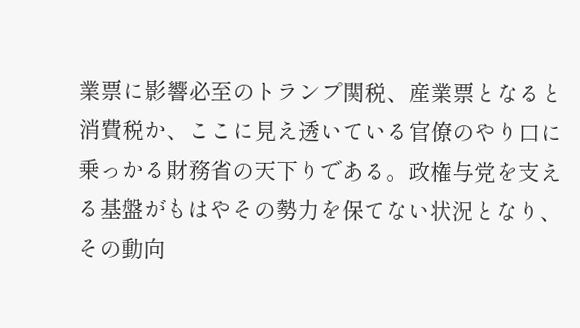業票に影響必至のトランプ関税、産業票となると消費税か、ここに見え透いている官僚のやり口に乗っかる財務省の天下りである。政権与党を支える基盤がもはやその勢力を保てない状況となり、その動向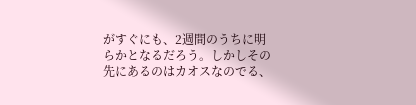がすぐにも、2週間のうちに明らかとなるだろう。しかしその先にあるのはカオスなのでる、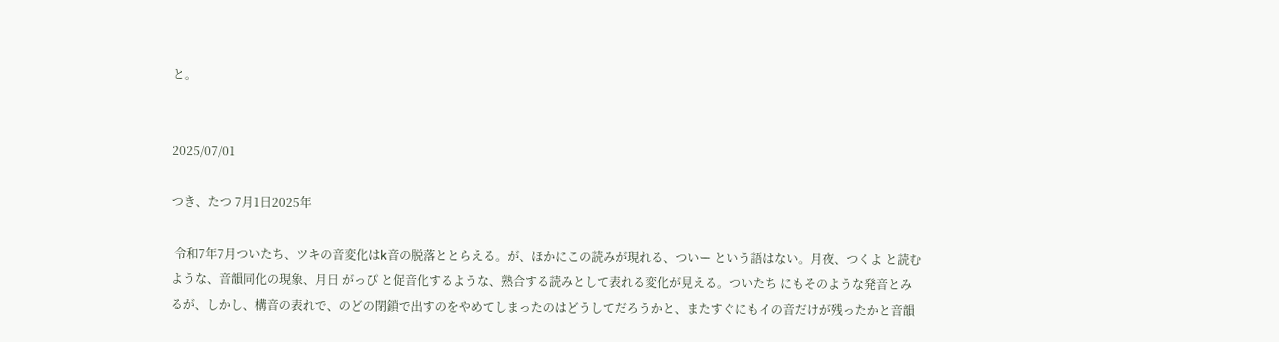と。


2025/07/01

つき、たつ 7月1日2025年

 令和7年7月ついたち、ツキの音変化はk音の脱落ととらえる。が、ほかにこの読みが現れる、ついー という語はない。月夜、つくよ と読むような、音韻同化の現象、月日 がっぴ と促音化するような、熟合する読みとして表れる変化が見える。ついたち にもそのような発音とみるが、しかし、構音の表れで、のどの閉鎖で出すのをやめてしまったのはどうしてだろうかと、またすぐにもイの音だけが残ったかと音韻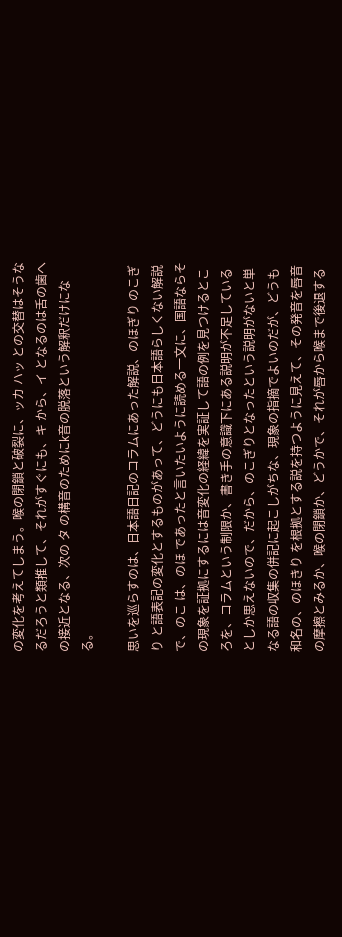の変化を考えてしまう。喉の閉鎖と破裂に、ッカ ハッ との交替はそうなるだろうと類推して、それがすぐにも、キ から、イ となるのは舌の歯への接近となる、次の タ の構音のためにk音の脱落という解釈だけになる。

思いを巡らすのは、日本語日記のコラムにあった解説、のほぎり のこぎり と語表記の変化とするものがあって、どうにも日本語らしくない解説で、のこ は、のほ であったと言いたいように読める一文に、国語ならその現象を証拠にするには音変化の経緯を実証して語の例を見つけるところを、コラムという制限か、書き手の意識下にある説明が不足しているとしか思えないので、だから、のこぎりとなったという説明がないと単なる語の収集の併記に起こしがちな、現象の指摘でよいのだが、どうも和名の、のほきり を根拠とする説を持つように見えて、その発音を唇音の摩擦とみるか、喉の閉鎖か、どうかで、それが唇から喉まで後退する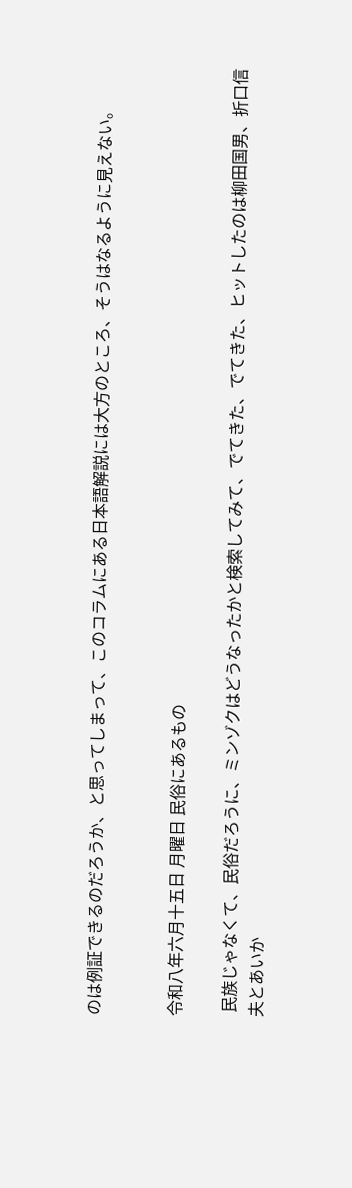のは例証できるのだろうか、と思ってしまって、このコラムにある日本語解説には大方のところ、そうはなるように見えない。


令和八年六月十五日 月曜日 民俗にあるもの

 民族じゃなくて、民俗だろうに、ミンゾクはどうなったかと検索してみて、でてきた、でてきた、ヒットしたのは柳田国男、折口信夫とあいか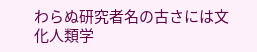わらぬ研究者名の古さには文化人類学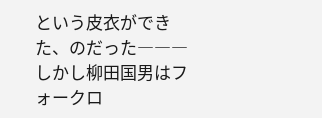という皮衣ができた、のだった―――しかし柳田国男はフォークロ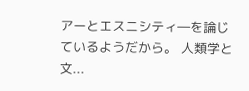アーとエスニシティ―を論じているようだから。 人類学と文...